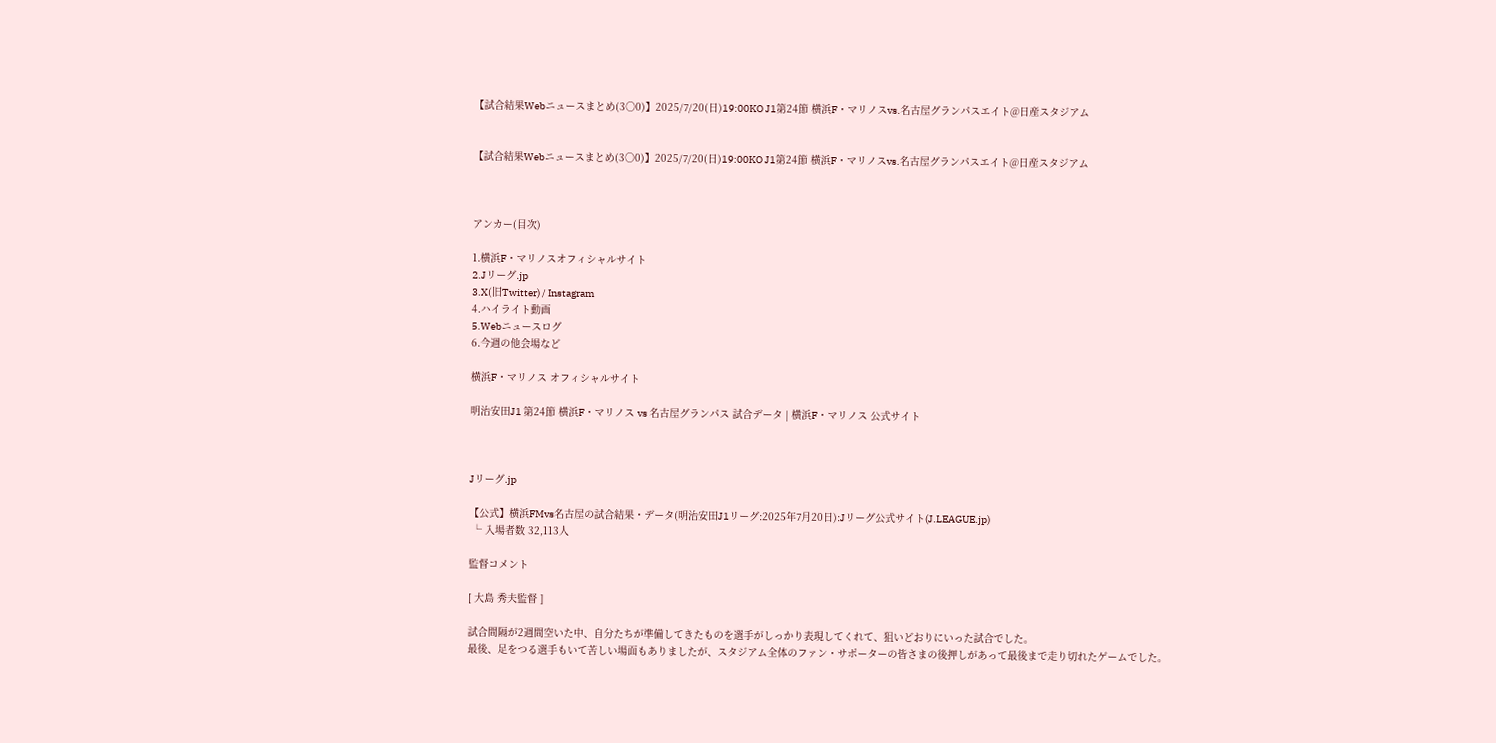【試合結果Webニュースまとめ(3○0)】2025/7/20(日)19:00KO J1第24節 横浜F・マリノスvs.名古屋グランパスエイト@日産スタジアム


【試合結果Webニュースまとめ(3○0)】2025/7/20(日)19:00KO J1第24節 横浜F・マリノスvs.名古屋グランパスエイト@日産スタジアム



アンカー(目次)

1.横浜F・マリノスオフィシャルサイト
2.Jリーグ.jp
3.X(旧Twitter) / Instagram
4.ハイライト動画
5.Webニュースログ
6.今週の他会場など

横浜F・マリノス オフィシャルサイト

明治安田J1 第24節 横浜F・マリノス vs 名古屋グランパス 試合データ | 横浜F・マリノス 公式サイト



Jリーグ.jp

【公式】横浜FMvs名古屋の試合結果・データ(明治安田J1リーグ:2025年7月20日):Jリーグ公式サイト(J.LEAGUE.jp)
 └ 入場者数 32,113人

監督コメント

[ 大島 秀夫監督 ]

試合間隔が2週間空いた中、自分たちが準備してきたものを選手がしっかり表現してくれて、狙いどおりにいった試合でした。
最後、足をつる選手もいて苦しい場面もありましたが、スタジアム全体のファン・サポーターの皆さまの後押しがあって最後まで走り切れたゲームでした。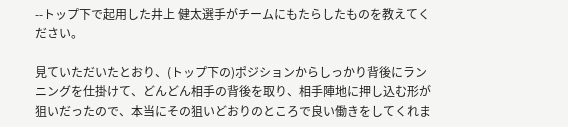--トップ下で起用した井上 健太選手がチームにもたらしたものを教えてください。

見ていただいたとおり、(トップ下の)ポジションからしっかり背後にランニングを仕掛けて、どんどん相手の背後を取り、相手陣地に押し込む形が狙いだったので、本当にその狙いどおりのところで良い働きをしてくれま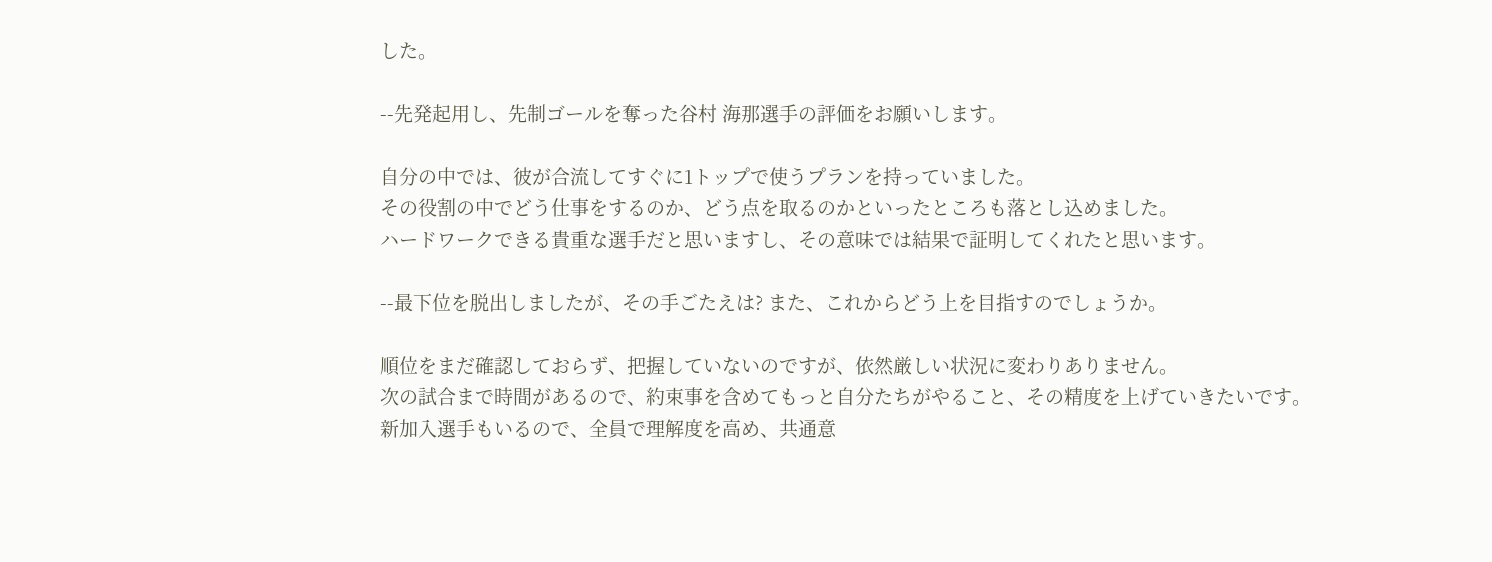した。

--先発起用し、先制ゴールを奪った谷村 海那選手の評価をお願いします。

自分の中では、彼が合流してすぐに1トップで使うプランを持っていました。
その役割の中でどう仕事をするのか、どう点を取るのかといったところも落とし込めました。
ハードワークできる貴重な選手だと思いますし、その意味では結果で証明してくれたと思います。

--最下位を脱出しましたが、その手ごたえは? また、これからどう上を目指すのでしょうか。

順位をまだ確認しておらず、把握していないのですが、依然厳しい状況に変わりありません。
次の試合まで時間があるので、約束事を含めてもっと自分たちがやること、その精度を上げていきたいです。
新加入選手もいるので、全員で理解度を高め、共通意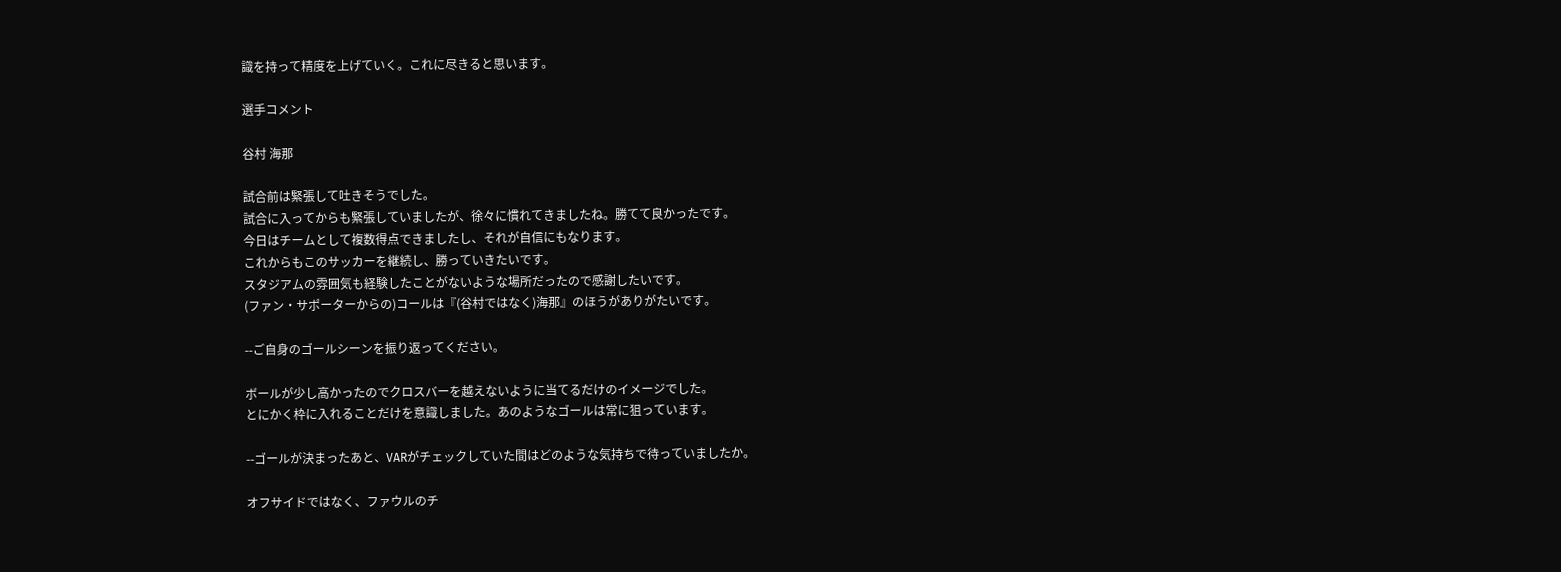識を持って精度を上げていく。これに尽きると思います。

選手コメント

谷村 海那

試合前は緊張して吐きそうでした。
試合に入ってからも緊張していましたが、徐々に慣れてきましたね。勝てて良かったです。
今日はチームとして複数得点できましたし、それが自信にもなります。
これからもこのサッカーを継続し、勝っていきたいです。
スタジアムの雰囲気も経験したことがないような場所だったので感謝したいです。
(ファン・サポーターからの)コールは『(谷村ではなく)海那』のほうがありがたいです。

--ご自身のゴールシーンを振り返ってください。

ボールが少し高かったのでクロスバーを越えないように当てるだけのイメージでした。
とにかく枠に入れることだけを意識しました。あのようなゴールは常に狙っています。

--ゴールが決まったあと、VARがチェックしていた間はどのような気持ちで待っていましたか。

オフサイドではなく、ファウルのチ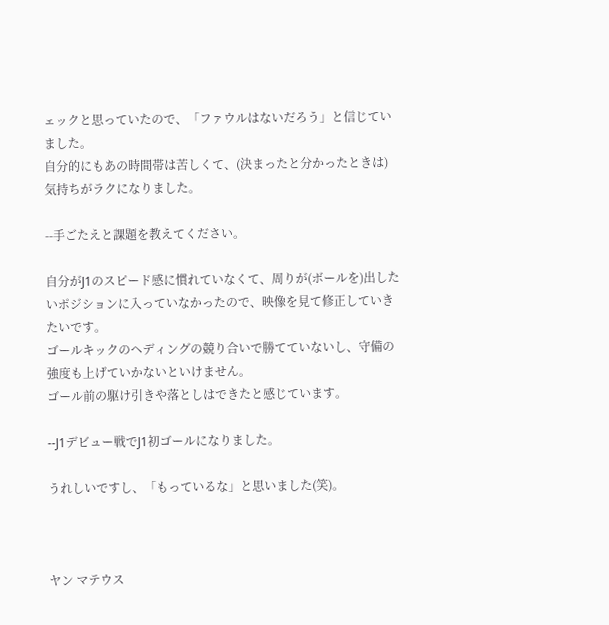ェックと思っていたので、「ファウルはないだろう」と信じていました。
自分的にもあの時間帯は苦しくて、(決まったと分かったときは)気持ちがラクになりました。

--手ごたえと課題を教えてください。

自分がJ1のスピード感に慣れていなくて、周りが(ボールを)出したいポジションに入っていなかったので、映像を見て修正していきたいです。
ゴールキックのヘディングの競り合いで勝てていないし、守備の強度も上げていかないといけません。
ゴール前の駆け引きや落としはできたと感じています。

--J1デビュー戦でJ1初ゴールになりました。

うれしいですし、「もっているな」と思いました(笑)。



ヤン マテウス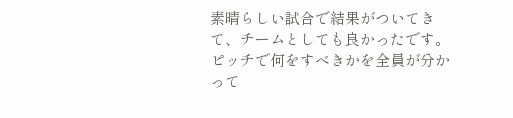素晴らしい試合で結果がついてきて、チームとしても良かったです。
ピッチで何をすべきかを全員が分かって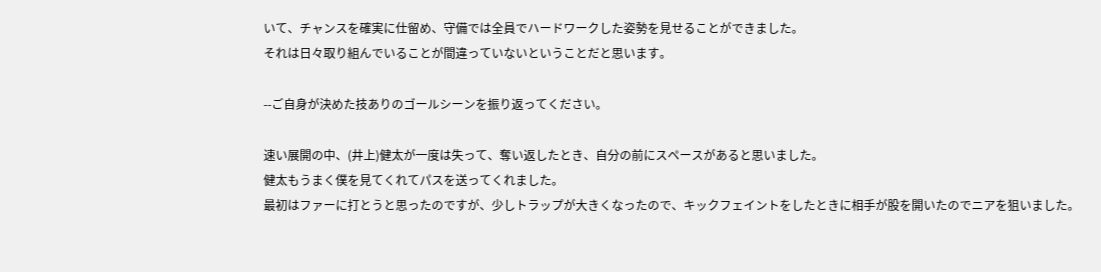いて、チャンスを確実に仕留め、守備では全員でハードワークした姿勢を見せることができました。
それは日々取り組んでいることが間違っていないということだと思います。

--ご自身が決めた技ありのゴールシーンを振り返ってください。

速い展開の中、(井上)健太が一度は失って、奪い返したとき、自分の前にスペースがあると思いました。
健太もうまく僕を見てくれてパスを送ってくれました。
最初はファーに打とうと思ったのですが、少しトラップが大きくなったので、キックフェイントをしたときに相手が股を開いたのでニアを狙いました。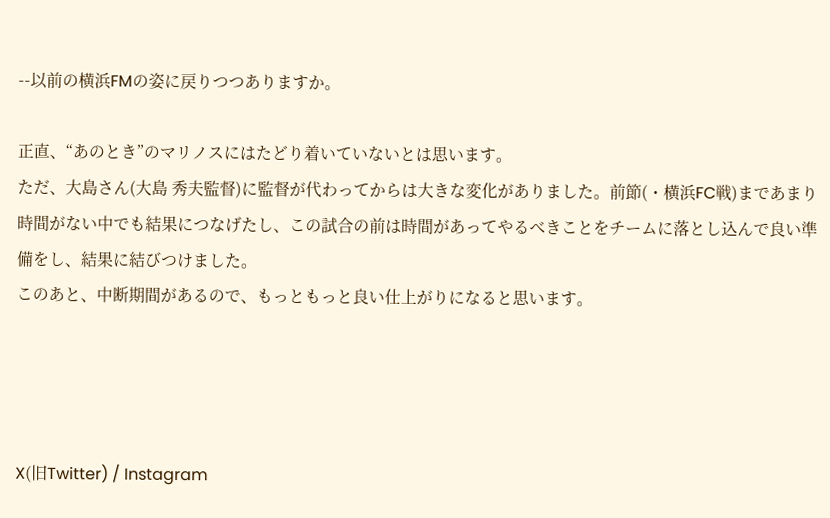--以前の横浜FMの姿に戻りつつありますか。

正直、“あのとき”のマリノスにはたどり着いていないとは思います。
ただ、大島さん(大島 秀夫監督)に監督が代わってからは大きな変化がありました。前節(・横浜FC戦)まであまり時間がない中でも結果につなげたし、この試合の前は時間があってやるべきことをチームに落とし込んで良い準備をし、結果に結びつけました。
このあと、中断期間があるので、もっともっと良い仕上がりになると思います。




X(旧Twitter) / Instagram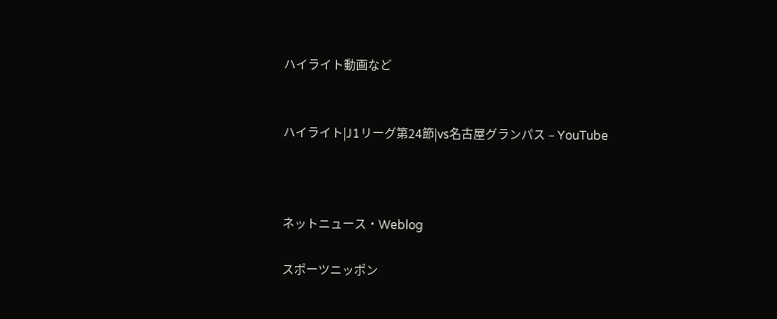ハイライト動画など


ハイライト|J1リーグ第24節|vs名古屋グランパス – YouTube



ネットニュース・Weblog

スポーツニッポン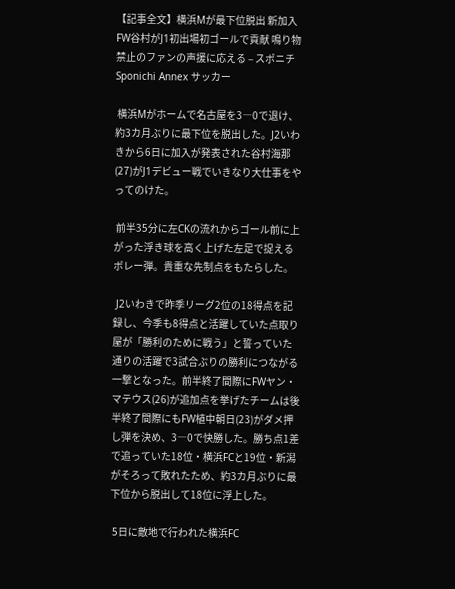【記事全文】横浜Mが最下位脱出 新加入FW谷村がJ1初出場初ゴールで貢献 鳴り物禁止のファンの声援に応える – スポニチ Sponichi Annex サッカー

 横浜Mがホームで名古屋を3―0で退け、約3カ月ぶりに最下位を脱出した。J2いわきから6日に加入が発表された谷村海那(27)がJ1デビュー戦でいきなり大仕事をやってのけた。

 前半35分に左CKの流れからゴール前に上がった浮き球を高く上げた左足で捉えるボレー弾。貴重な先制点をもたらした。

 J2いわきで昨季リーグ2位の18得点を記録し、今季も8得点と活躍していた点取り屋が「勝利のために戦う」と誓っていた通りの活躍で3試合ぶりの勝利につながる一撃となった。前半終了間際にFWヤン・マテウス(26)が追加点を挙げたチームは後半終了間際にもFW植中朝日(23)がダメ押し弾を決め、3―0で快勝した。勝ち点1差で追っていた18位・横浜FCと19位・新潟がそろって敗れたため、約3カ月ぶりに最下位から脱出して18位に浮上した。

 5日に敵地で行われた横浜FC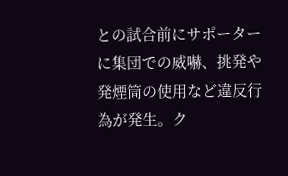との試合前にサポーターに集団での威嚇、挑発や発煙筒の使用など違反行為が発生。ク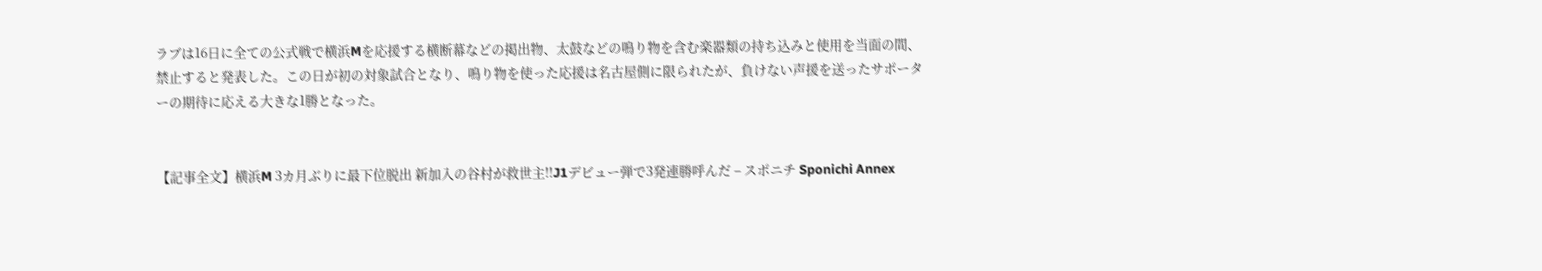ラブは16日に全ての公式戦で横浜Mを応援する横断幕などの掲出物、太鼓などの鳴り物を含む楽器類の持ち込みと使用を当面の間、禁止すると発表した。この日が初の対象試合となり、鳴り物を使った応援は名古屋側に限られたが、負けない声援を送ったサポーターの期待に応える大きな1勝となった。


【記事全文】横浜M 3カ月ぶりに最下位脱出 新加入の谷村が救世主!!J1デビュー弾で3発連勝呼んだ – スポニチ Sponichi Annex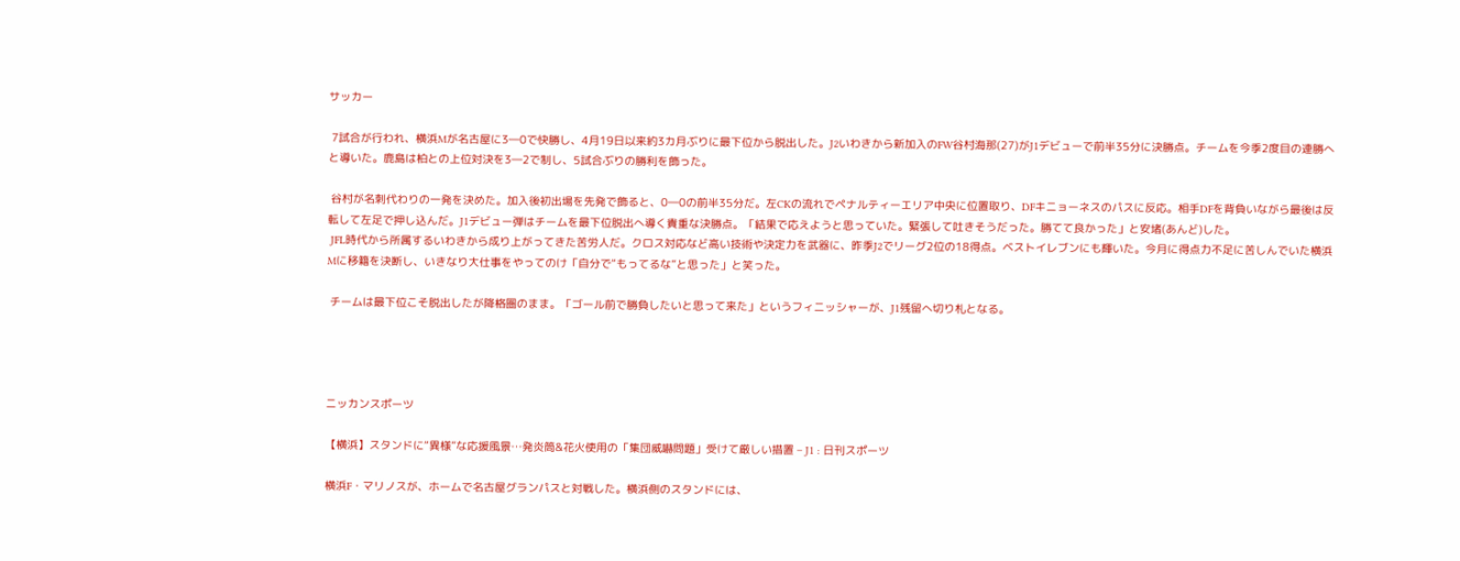サッカー

 7試合が行われ、横浜Mが名古屋に3―0で快勝し、4月19日以来約3カ月ぶりに最下位から脱出した。J2いわきから新加入のFW谷村海那(27)がJ1デビューで前半35分に決勝点。チームを今季2度目の連勝へと導いた。鹿島は柏との上位対決を3―2で制し、5試合ぶりの勝利を飾った。

 谷村が名刺代わりの一発を決めた。加入後初出場を先発で飾ると、0―0の前半35分だ。左CKの流れでペナルティーエリア中央に位置取り、DFキニョーネスのパスに反応。相手DFを背負いながら最後は反転して左足で押し込んだ。J1デビュー弾はチームを最下位脱出へ導く貴重な決勝点。「結果で応えようと思っていた。緊張して吐きそうだった。勝てて良かった」と安堵(あんど)した。
 JFL時代から所属するいわきから成り上がってきた苦労人だ。クロス対応など高い技術や決定力を武器に、昨季J2でリーグ2位の18得点。ベストイレブンにも輝いた。今月に得点力不足に苦しんでいた横浜Mに移籍を決断し、いきなり大仕事をやってのけ「自分で“もってるな”と思った」と笑った。

 チームは最下位こそ脱出したが降格圏のまま。「ゴール前で勝負したいと思って来た」というフィニッシャーが、J1残留へ切り札となる。




ニッカンスポーツ

【横浜】スタンドに“異様”な応援風景…発炎筒&花火使用の「集団威嚇問題」受けて厳しい措置 – J1 : 日刊スポーツ

横浜F・マリノスが、ホームで名古屋グランパスと対戦した。横浜側のスタンドには、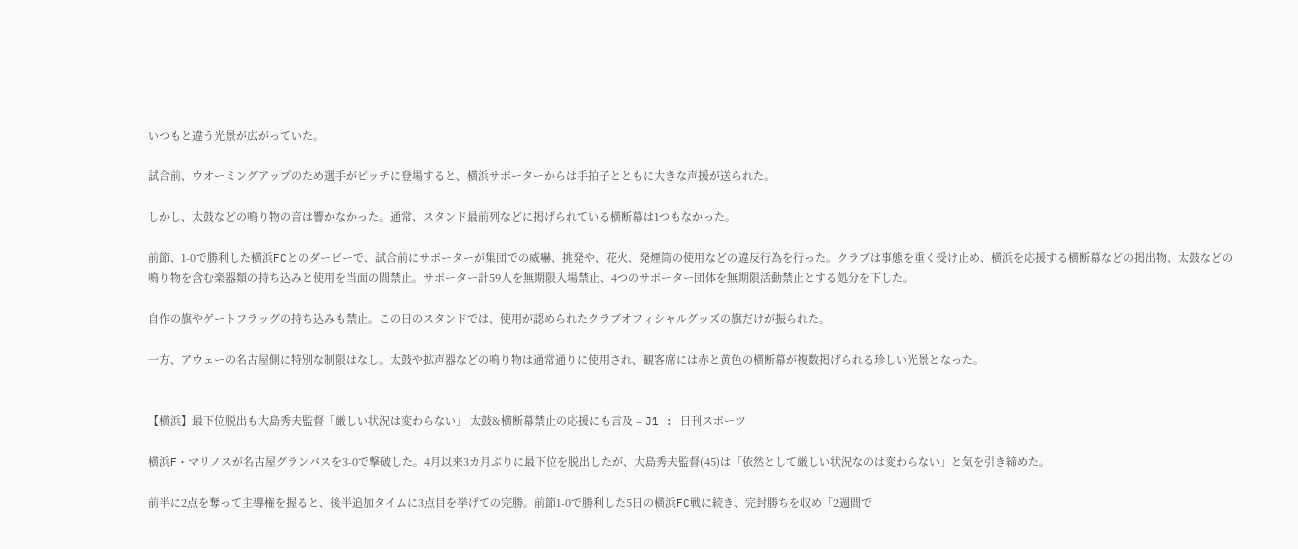いつもと違う光景が広がっていた。

試合前、ウオーミングアップのため選手がピッチに登場すると、横浜サポーターからは手拍子とともに大きな声援が送られた。

しかし、太鼓などの鳴り物の音は響かなかった。通常、スタンド最前列などに掲げられている横断幕は1つもなかった。

前節、1-0で勝利した横浜FCとのダービーで、試合前にサポーターが集団での威嚇、挑発や、花火、発煙筒の使用などの違反行為を行った。クラブは事態を重く受け止め、横浜を応援する横断幕などの掲出物、太鼓などの鳴り物を含む楽器類の持ち込みと使用を当面の間禁止。サポーター計59人を無期限入場禁止、4つのサポーター団体を無期限活動禁止とする処分を下した。

自作の旗やゲートフラッグの持ち込みも禁止。この日のスタンドでは、使用が認められたクラブオフィシャルグッズの旗だけが振られた。

一方、アウェーの名古屋側に特別な制限はなし。太鼓や拡声器などの鳴り物は通常通りに使用され、観客席には赤と黄色の横断幕が複数掲げられる珍しい光景となった。


【横浜】最下位脱出も大島秀夫監督「厳しい状況は変わらない」 太鼓&横断幕禁止の応援にも言及 – J1 : 日刊スポーツ

横浜F・マリノスが名古屋グランパスを3-0で撃破した。4月以来3カ月ぶりに最下位を脱出したが、大島秀夫監督(45)は「依然として厳しい状況なのは変わらない」と気を引き締めた。

前半に2点を奪って主導権を握ると、後半追加タイムに3点目を挙げての完勝。前節1-0で勝利した5日の横浜FC戦に続き、完封勝ちを収め「2週間で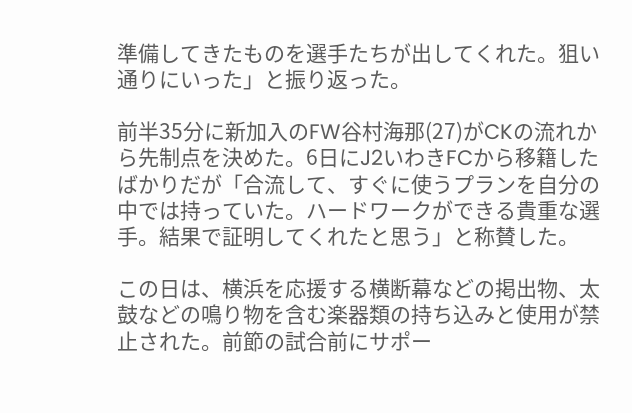準備してきたものを選手たちが出してくれた。狙い通りにいった」と振り返った。

前半35分に新加入のFW谷村海那(27)がCKの流れから先制点を決めた。6日にJ2いわきFCから移籍したばかりだが「合流して、すぐに使うプランを自分の中では持っていた。ハードワークができる貴重な選手。結果で証明してくれたと思う」と称賛した。

この日は、横浜を応援する横断幕などの掲出物、太鼓などの鳴り物を含む楽器類の持ち込みと使用が禁止された。前節の試合前にサポー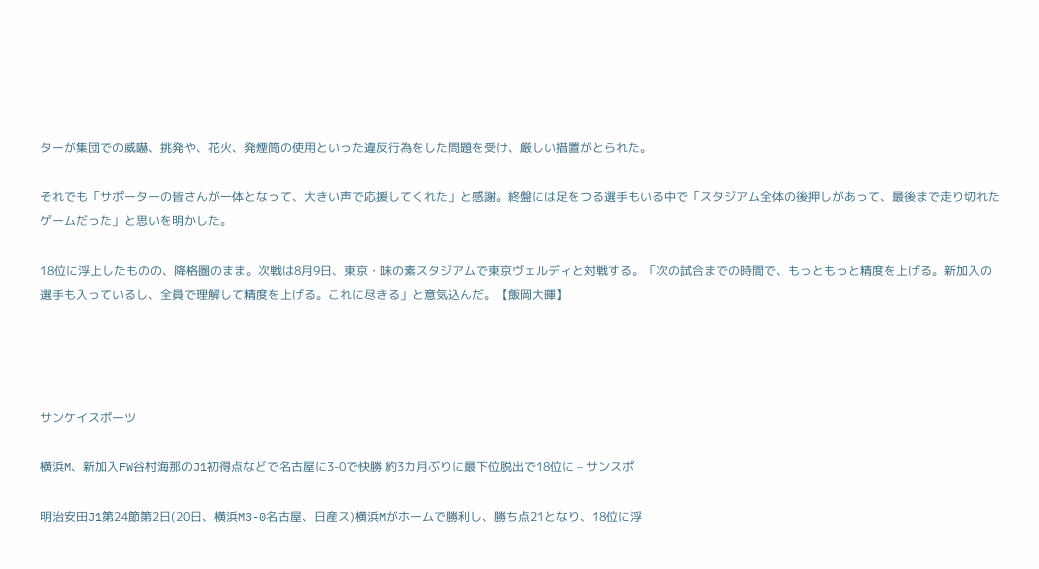ターが集団での威嚇、挑発や、花火、発煙筒の使用といった違反行為をした問題を受け、厳しい措置がとられた。

それでも「サポーターの皆さんが一体となって、大きい声で応援してくれた」と感謝。終盤には足をつる選手もいる中で「スタジアム全体の後押しがあって、最後まで走り切れたゲームだった」と思いを明かした。

18位に浮上したものの、降格圏のまま。次戦は8月9日、東京・味の素スタジアムで東京ヴェルディと対戦する。「次の試合までの時間で、もっともっと精度を上げる。新加入の選手も入っているし、全員で理解して精度を上げる。これに尽きる」と意気込んだ。【飯岡大暉】




サンケイスポーツ

横浜M、新加入FW谷村海那のJ1初得点などで名古屋に3-0で快勝 約3カ月ぶりに最下位脱出で18位に – サンスポ

明治安田J1第24節第2日(20日、横浜M3-0名古屋、日産ス)横浜Mがホームで勝利し、勝ち点21となり、18位に浮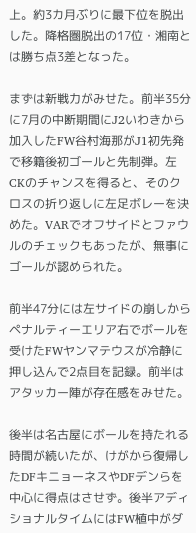上。約3カ月ぶりに最下位を脱出した。降格圏脱出の17位・湘南とは勝ち点3差となった。

まずは新戦力がみせた。前半35分に7月の中断期間にJ2いわきから加入したFW谷村海那がJ1初先発で移籍後初ゴールと先制弾。左CKのチャンスを得ると、そのクロスの折り返しに左足ボレーを決めた。VARでオフサイドとファウルのチェックもあったが、無事にゴールが認められた。

前半47分には左サイドの崩しからペナルティーエリア右でボールを受けたFWヤンマテウスが冷静に押し込んで2点目を記録。前半はアタッカー陣が存在感をみせた。

後半は名古屋にボールを持たれる時間が続いたが、けがから復帰したDFキニョーネスやDFデンらを中心に得点はさせず。後半アディショナルタイムにはFW植中がダ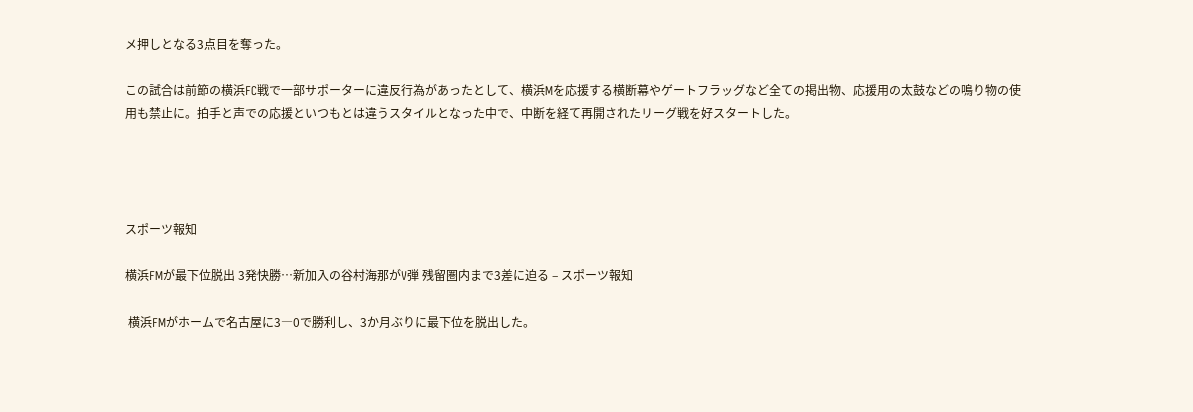メ押しとなる3点目を奪った。

この試合は前節の横浜FC戦で一部サポーターに違反行為があったとして、横浜Mを応援する横断幕やゲートフラッグなど全ての掲出物、応援用の太鼓などの鳴り物の使用も禁止に。拍手と声での応援といつもとは違うスタイルとなった中で、中断を経て再開されたリーグ戦を好スタートした。




スポーツ報知

横浜FMが最下位脱出 3発快勝…新加入の谷村海那がV弾 残留圏内まで3差に迫る – スポーツ報知

 横浜FMがホームで名古屋に3―0で勝利し、3か月ぶりに最下位を脱出した。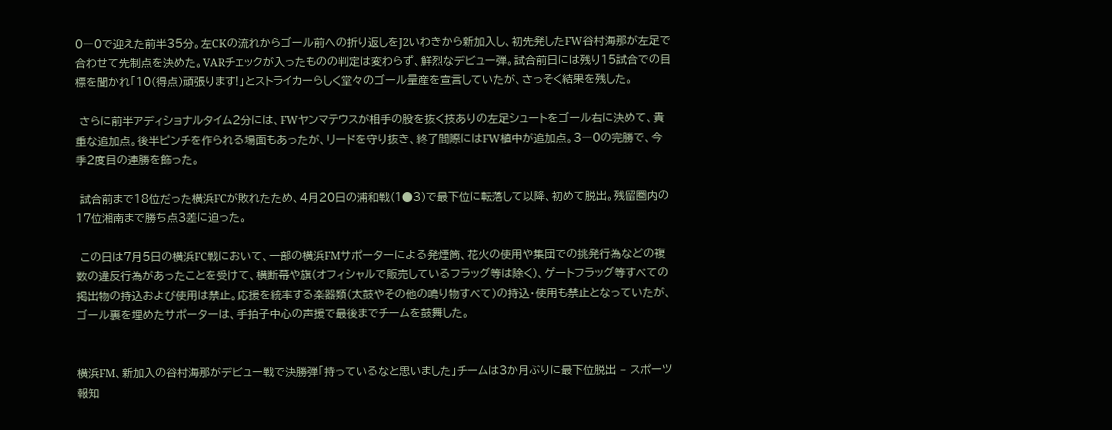0―0で迎えた前半35分。左CKの流れからゴール前への折り返しをJ2いわきから新加入し、初先発したFW谷村海那が左足で合わせて先制点を決めた。VARチェックが入ったものの判定は変わらず、鮮烈なデビュー弾。試合前日には残り15試合での目標を聞かれ「10(得点)頑張ります!」とストライカーらしく堂々のゴール量産を宣言していたが、さっそく結果を残した。

 さらに前半アディショナルタイム2分には、FWヤンマテウスが相手の股を抜く技ありの左足シュートをゴール右に決めて、貴重な追加点。後半ピンチを作られる場面もあったが、リードを守り抜き、終了間際にはFW植中が追加点。3―0の完勝で、今季2度目の連勝を飾った。

 試合前まで18位だった横浜FCが敗れたため、4月20日の浦和戦(1●3)で最下位に転落して以降、初めて脱出。残留圏内の17位湘南まで勝ち点3差に迫った。

 この日は7月5日の横浜FC戦において、一部の横浜FMサポーターによる発煙筒、花火の使用や集団での挑発行為などの複数の違反行為があったことを受けて、横断幕や旗(オフィシャルで販売しているフラッグ等は除く)、ゲートフラッグ等すべての掲出物の持込および使用は禁止。応援を統率する楽器類(太鼓やその他の鳴り物すべて)の持込・使用も禁止となっていたが、ゴール裏を埋めたサポーターは、手拍子中心の声援で最後までチームを鼓舞した。


横浜FM、新加入の谷村海那がデビュー戦で決勝弾「持っているなと思いました」チームは3か月ぶりに最下位脱出 – スポーツ報知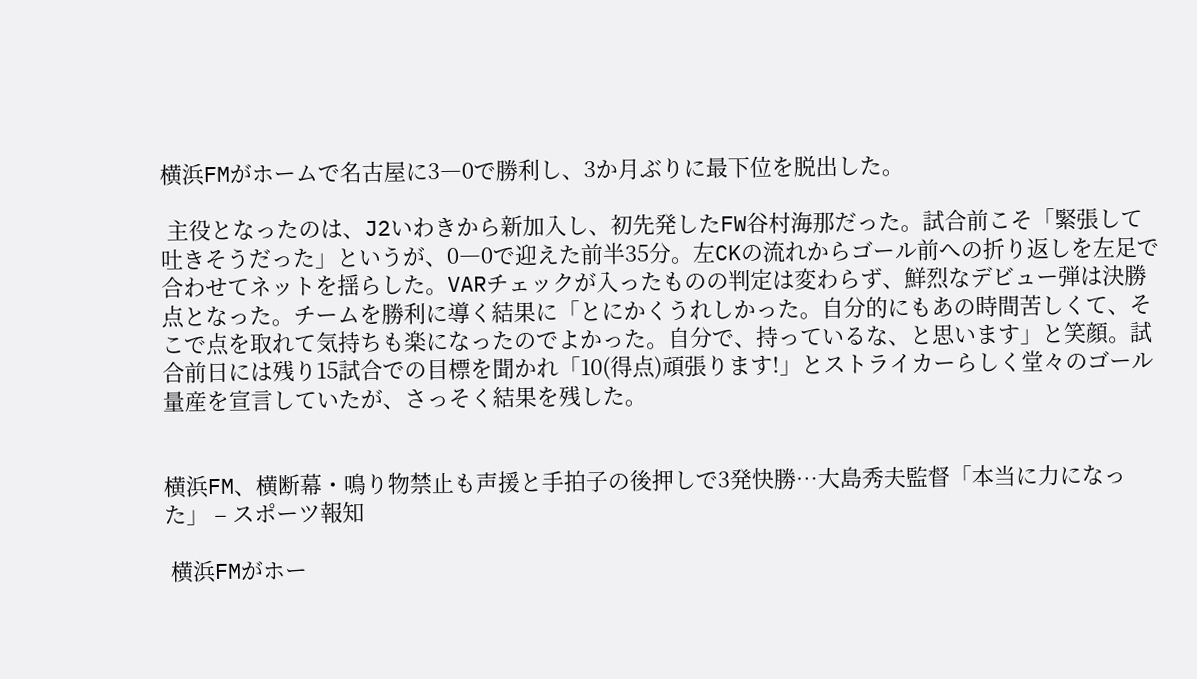横浜FMがホームで名古屋に3―0で勝利し、3か月ぶりに最下位を脱出した。

 主役となったのは、J2いわきから新加入し、初先発したFW谷村海那だった。試合前こそ「緊張して吐きそうだった」というが、0―0で迎えた前半35分。左CKの流れからゴール前への折り返しを左足で合わせてネットを揺らした。VARチェックが入ったものの判定は変わらず、鮮烈なデビュー弾は決勝点となった。チームを勝利に導く結果に「とにかくうれしかった。自分的にもあの時間苦しくて、そこで点を取れて気持ちも楽になったのでよかった。自分で、持っているな、と思います」と笑顔。試合前日には残り15試合での目標を聞かれ「10(得点)頑張ります!」とストライカーらしく堂々のゴール量産を宣言していたが、さっそく結果を残した。


横浜FM、横断幕・鳴り物禁止も声援と手拍子の後押しで3発快勝…大島秀夫監督「本当に力になった」 – スポーツ報知

 横浜FMがホー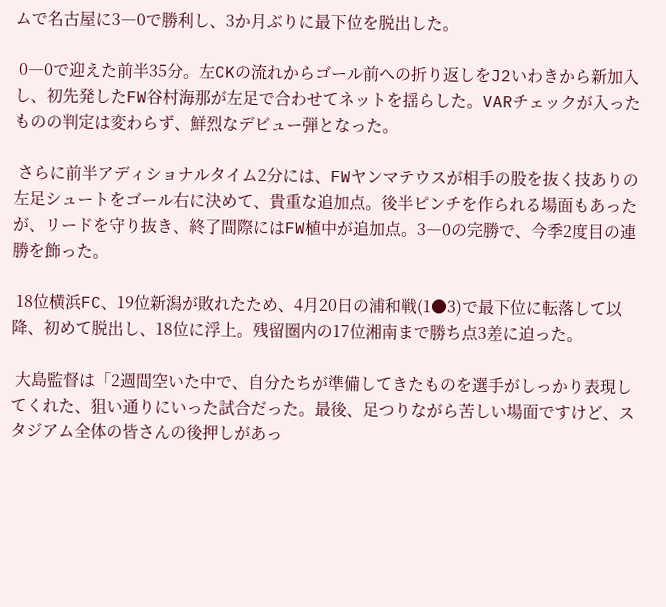ムで名古屋に3―0で勝利し、3か月ぶりに最下位を脱出した。

 0―0で迎えた前半35分。左CKの流れからゴール前への折り返しをJ2いわきから新加入し、初先発したFW谷村海那が左足で合わせてネットを揺らした。VARチェックが入ったものの判定は変わらず、鮮烈なデビュー弾となった。

 さらに前半アディショナルタイム2分には、FWヤンマテウスが相手の股を抜く技ありの左足シュートをゴール右に決めて、貴重な追加点。後半ピンチを作られる場面もあったが、リードを守り抜き、終了間際にはFW植中が追加点。3―0の完勝で、今季2度目の連勝を飾った。

 18位横浜FC、19位新潟が敗れたため、4月20日の浦和戦(1●3)で最下位に転落して以降、初めて脱出し、18位に浮上。残留圏内の17位湘南まで勝ち点3差に迫った。

 大島監督は「2週間空いた中で、自分たちが準備してきたものを選手がしっかり表現してくれた、狙い通りにいった試合だった。最後、足つりながら苦しい場面ですけど、スタジアム全体の皆さんの後押しがあっ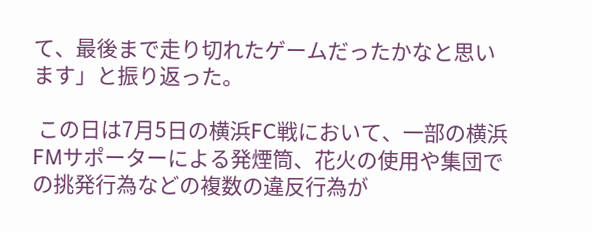て、最後まで走り切れたゲームだったかなと思います」と振り返った。

 この日は7月5日の横浜FC戦において、一部の横浜FMサポーターによる発煙筒、花火の使用や集団での挑発行為などの複数の違反行為が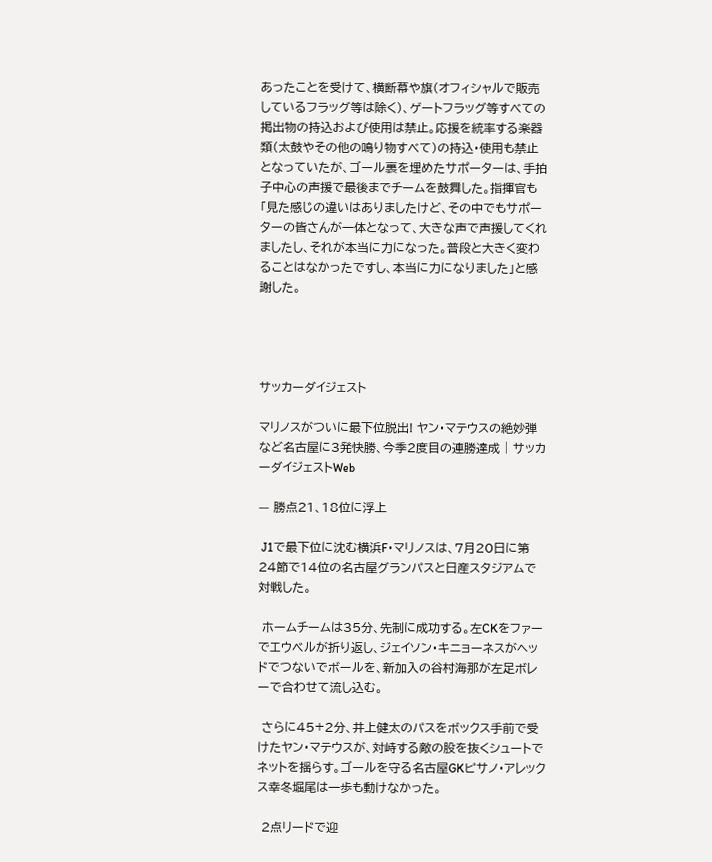あったことを受けて、横断幕や旗(オフィシャルで販売しているフラッグ等は除く)、ゲートフラッグ等すべての掲出物の持込および使用は禁止。応援を統率する楽器類(太鼓やその他の鳴り物すべて)の持込・使用も禁止となっていたが、ゴール裏を埋めたサポーターは、手拍子中心の声援で最後までチームを鼓舞した。指揮官も「見た感じの違いはありましたけど、その中でもサポーターの皆さんが一体となって、大きな声で声援してくれましたし、それが本当に力になった。普段と大きく変わることはなかったですし、本当に力になりました」と感謝した。




サッカーダイジェスト

マリノスがついに最下位脱出! ヤン・マテウスの絶妙弾など名古屋に3発快勝、今季2度目の連勝達成 | サッカーダイジェストWeb

— 勝点21、18位に浮上

 J1で最下位に沈む横浜F・マリノスは、7月20日に第24節で14位の名古屋グランパスと日産スタジアムで対戦した。

 ホームチームは35分、先制に成功する。左CKをファーでエウベルが折り返し、ジェイソン・キニョーネスがヘッドでつないでボールを、新加入の谷村海那が左足ボレーで合わせて流し込む。

 さらに45+2分、井上健太のパスをボックス手前で受けたヤン・マテウスが、対峙する敵の股を抜くシュートでネットを揺らす。ゴールを守る名古屋GKピサノ・アレックス幸冬堀尾は一歩も動けなかった。

 2点リードで迎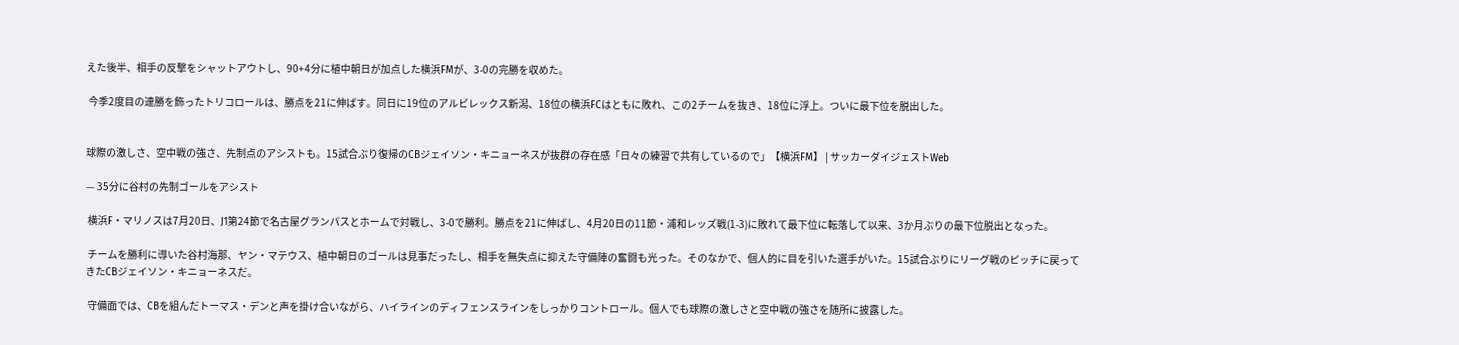えた後半、相手の反撃をシャットアウトし、90+4分に植中朝日が加点した横浜FMが、3-0の完勝を収めた。

 今季2度目の連勝を飾ったトリコロールは、勝点を21に伸ばす。同日に19位のアルビレックス新潟、18位の横浜FCはともに敗れ、この2チームを抜き、18位に浮上。ついに最下位を脱出した。


球際の激しさ、空中戦の強さ、先制点のアシストも。15試合ぶり復帰のCBジェイソン・キニョーネスが抜群の存在感「日々の練習で共有しているので」【横浜FM】 | サッカーダイジェストWeb

— 35分に谷村の先制ゴールをアシスト

 横浜F・マリノスは7月20日、J1第24節で名古屋グランパスとホームで対戦し、3-0で勝利。勝点を21に伸ばし、4月20日の11節・浦和レッズ戦(1-3)に敗れて最下位に転落して以来、3か月ぶりの最下位脱出となった。

 チームを勝利に導いた谷村海那、ヤン・マテウス、植中朝日のゴールは見事だったし、相手を無失点に抑えた守備陣の奮闘も光った。そのなかで、個人的に目を引いた選手がいた。15試合ぶりにリーグ戦のピッチに戻ってきたCBジェイソン・キニョーネスだ。

 守備面では、CBを組んだトーマス・デンと声を掛け合いながら、ハイラインのディフェンスラインをしっかりコントロール。個人でも球際の激しさと空中戦の強さを随所に披露した。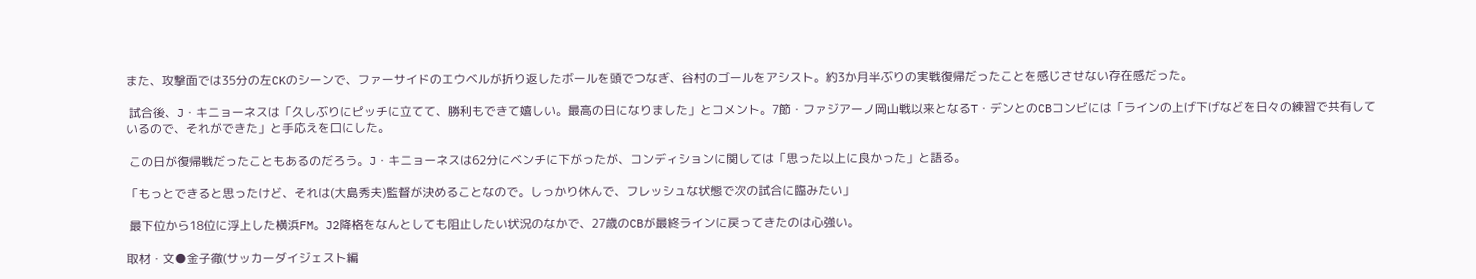また、攻撃面では35分の左CKのシーンで、ファーサイドのエウベルが折り返したボールを頭でつなぎ、谷村のゴールをアシスト。約3か月半ぶりの実戦復帰だったことを感じさせない存在感だった。

 試合後、J・キニョーネスは「久しぶりにピッチに立てて、勝利もできて嬉しい。最高の日になりました」とコメント。7節・ファジアーノ岡山戦以来となるT・デンとのCBコンビには「ラインの上げ下げなどを日々の練習で共有しているので、それができた」と手応えを口にした。

 この日が復帰戦だったこともあるのだろう。J・キニョーネスは62分にベンチに下がったが、コンディションに関しては「思った以上に良かった」と語る。

「もっとできると思ったけど、それは(大島秀夫)監督が決めることなので。しっかり休んで、フレッシュな状態で次の試合に臨みたい」

 最下位から18位に浮上した横浜FM。J2降格をなんとしても阻止したい状況のなかで、27歳のCBが最終ラインに戻ってきたのは心強い。

取材・文●金子徹(サッカーダイジェスト編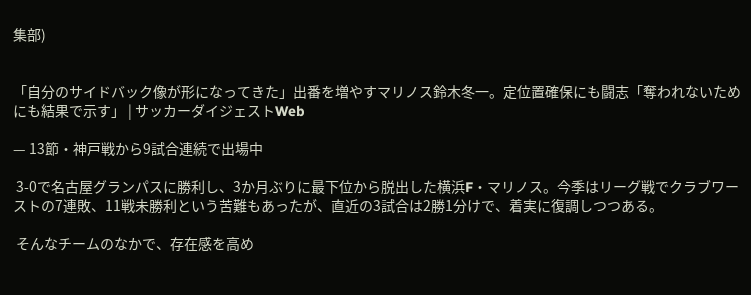集部)


「自分のサイドバック像が形になってきた」出番を増やすマリノス鈴木冬一。定位置確保にも闘志「奪われないためにも結果で示す」 | サッカーダイジェストWeb

— 13節・神戸戦から9試合連続で出場中

 3-0で名古屋グランパスに勝利し、3か月ぶりに最下位から脱出した横浜F・マリノス。今季はリーグ戦でクラブワーストの7連敗、11戦未勝利という苦難もあったが、直近の3試合は2勝1分けで、着実に復調しつつある。

 そんなチームのなかで、存在感を高め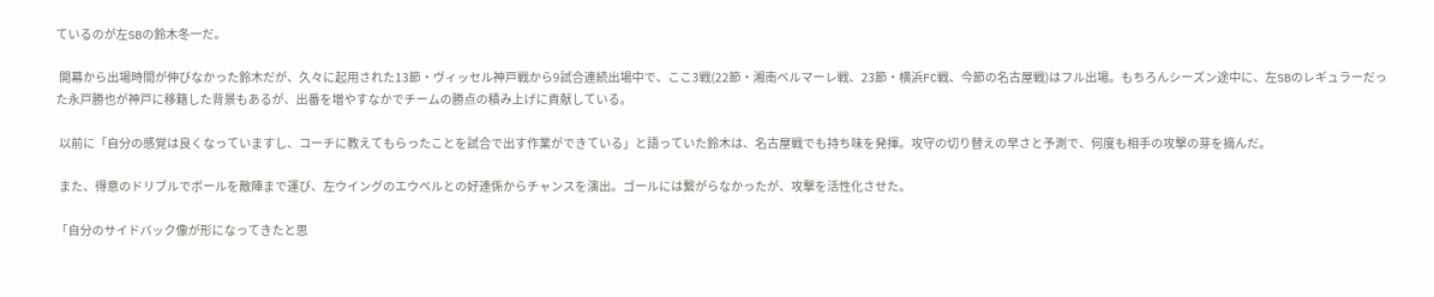ているのが左SBの鈴木冬一だ。

 開幕から出場時間が伸びなかった鈴木だが、久々に起用された13節・ヴィッセル神戸戦から9試合連続出場中で、ここ3戦(22節・湘南ベルマーレ戦、23節・横浜FC戦、今節の名古屋戦)はフル出場。もちろんシーズン途中に、左SBのレギュラーだった永戸勝也が神戸に移籍した背景もあるが、出番を増やすなかでチームの勝点の積み上げに貢献している。

 以前に「自分の感覚は良くなっていますし、コーチに教えてもらったことを試合で出す作業ができている」と語っていた鈴木は、名古屋戦でも持ち味を発揮。攻守の切り替えの早さと予測で、何度も相手の攻撃の芽を摘んだ。

 また、得意のドリブルでボールを敵陣まで運び、左ウイングのエウベルとの好連係からチャンスを演出。ゴールには繋がらなかったが、攻撃を活性化させた。

「自分のサイドバック像が形になってきたと思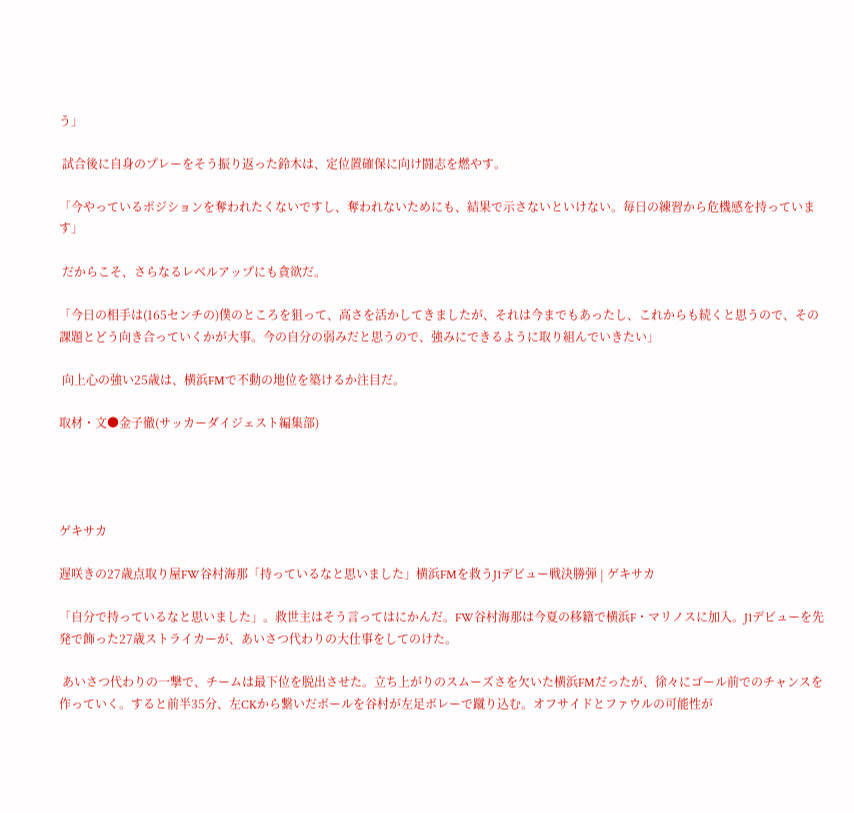う」

 試合後に自身のプレーをそう振り返った鈴木は、定位置確保に向け闘志を燃やす。

「今やっているポジションを奪われたくないですし、奪われないためにも、結果で示さないといけない。毎日の練習から危機感を持っています」

 だからこそ、さらなるレベルアップにも貪欲だ。

「今日の相手は(165センチの)僕のところを狙って、高さを活かしてきましたが、それは今までもあったし、これからも続くと思うので、その課題とどう向き合っていくかが大事。今の自分の弱みだと思うので、強みにできるように取り組んでいきたい」

 向上心の強い25歳は、横浜FMで不動の地位を築けるか注目だ。

取材・文●金子徹(サッカーダイジェスト編集部)




ゲキサカ

遅咲きの27歳点取り屋FW谷村海那「持っているなと思いました」横浜FMを救うJ1デビュー戦決勝弾 | ゲキサカ

「自分で持っているなと思いました」。救世主はそう言ってはにかんだ。FW谷村海那は今夏の移籍で横浜F・マリノスに加入。J1デビューを先発で飾った27歳ストライカーが、あいさつ代わりの大仕事をしてのけた。

 あいさつ代わりの一撃で、チームは最下位を脱出させた。立ち上がりのスムーズさを欠いた横浜FMだったが、徐々にゴール前でのチャンスを作っていく。すると前半35分、左CKから繋いだボールを谷村が左足ボレーで蹴り込む。オフサイドとファウルの可能性が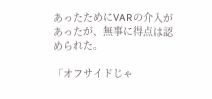あったためにVARの介入があったが、無事に得点は認められた。

「オフサイドじゃ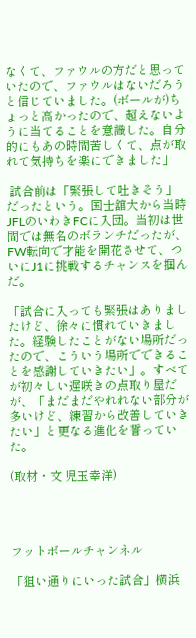なくて、ファウルの方だと思っていたので、ファウルはないだろうと信じていました。(ボールが)ちょっと高かったので、超えないように当てることを意識した。自分的にもあの時間苦しくて、点が取れて気持ちを楽にできました」

 試合前は「緊張して吐きそう」だったという。国士舘大から当時JFLのいわきFCに入団。当初は世間では無名のボランチだったが、FW転向で才能を開花させて、ついにJ1に挑戦するチャンスを掴んだ。

「試合に入っても緊張はありましたけど、徐々に慣れていきました。経験したことがない場所だったので、こういう場所でできることを感謝していきたい」。すべてが初々しい遅咲きの点取り屋だが、「まだまだやれれない部分が多いけど、練習から改善していきたい」と更なる進化を誓っていた。

(取材・文 児玉幸洋)




フットボールチャンネル

「狙い通りにいった試合」横浜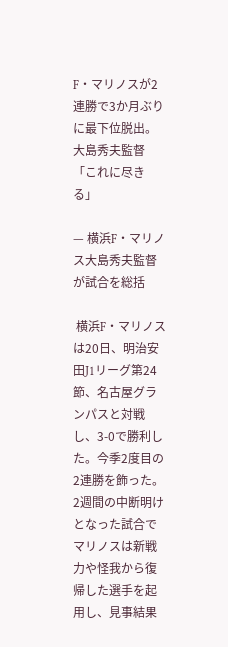F・マリノスが2連勝で3か月ぶりに最下位脱出。大島秀夫監督「これに尽きる」

— 横浜F・マリノス大島秀夫監督が試合を総括

 横浜F・マリノスは20日、明治安田J1リーグ第24節、名古屋グランパスと対戦し、3-0で勝利した。今季2度目の2連勝を飾った。2週間の中断明けとなった試合でマリノスは新戦力や怪我から復帰した選手を起用し、見事結果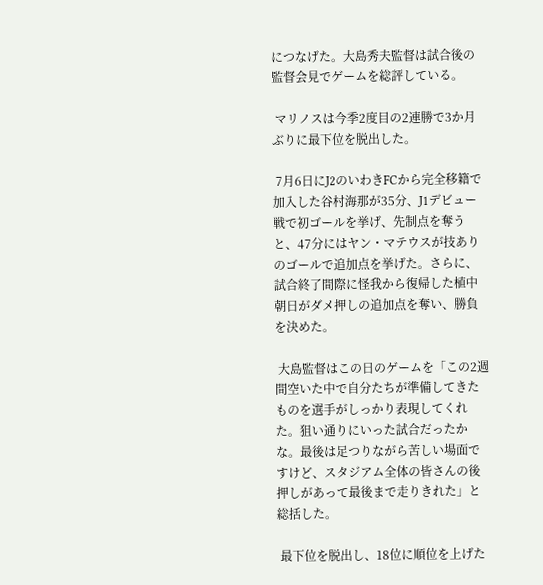につなげた。大島秀夫監督は試合後の監督会見でゲームを総評している。

 マリノスは今季2度目の2連勝で3か月ぶりに最下位を脱出した。

 7月6日にJ2のいわきFCから完全移籍で加入した谷村海那が35分、J1デビュー戦で初ゴールを挙げ、先制点を奪うと、47分にはヤン・マテウスが技ありのゴールで追加点を挙げた。さらに、試合終了間際に怪我から復帰した植中朝日がダメ押しの追加点を奪い、勝負を決めた。

 大島監督はこの日のゲームを「この2週間空いた中で自分たちが準備してきたものを選手がしっかり表現してくれた。狙い通りにいった試合だったかな。最後は足つりながら苦しい場面ですけど、スタジアム全体の皆さんの後押しがあって最後まで走りきれた」と総括した。

 最下位を脱出し、18位に順位を上げた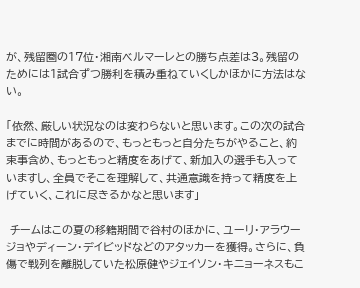が、残留圏の17位・湘南ベルマーレとの勝ち点差は3。残留のためには1試合ずつ勝利を積み重ねていくしかほかに方法はない。

「依然、厳しい状況なのは変わらないと思います。この次の試合までに時間があるので、もっともっと自分たちがやること、約束事含め、もっともっと精度をあげて、新加入の選手も入っていますし、全員でそこを理解して、共通意識を持って精度を上げていく、これに尽きるかなと思います」

 チームはこの夏の移籍期間で谷村のほかに、ユーリ・アラウージョやディーン・デイビッドなどのアタッカーを獲得。さらに、負傷で戦列を離脱していた松原健やジェイソン・キニョーネスもこ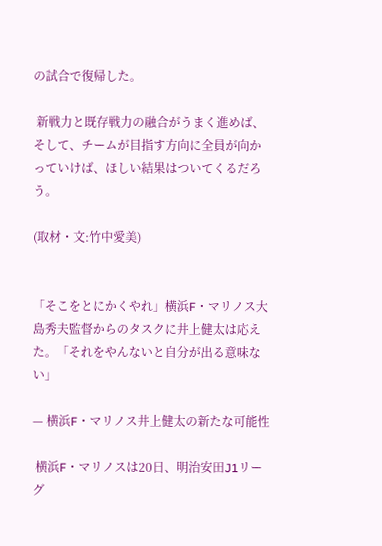の試合で復帰した。

 新戦力と既存戦力の融合がうまく進めば、そして、チームが目指す方向に全員が向かっていけば、ほしい結果はついてくるだろう。

(取材・文:竹中愛美)


「そこをとにかくやれ」横浜F・マリノス大島秀夫監督からのタスクに井上健太は応えた。「それをやんないと自分が出る意味ない」

— 横浜F・マリノス井上健太の新たな可能性

 横浜F・マリノスは20日、明治安田J1リーグ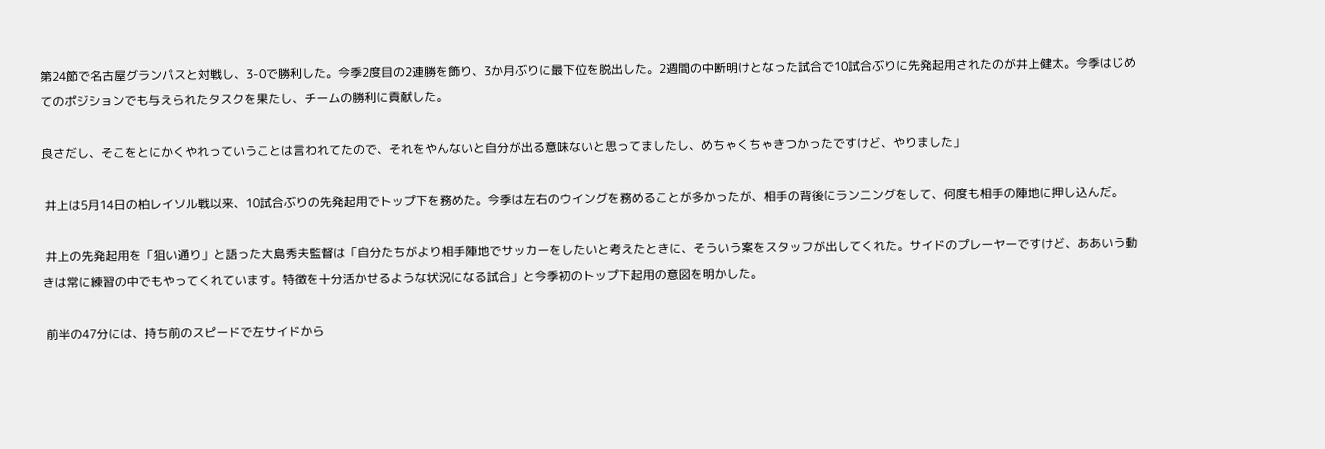第24節で名古屋グランパスと対戦し、3-0で勝利した。今季2度目の2連勝を飾り、3か月ぶりに最下位を脱出した。2週間の中断明けとなった試合で10試合ぶりに先発起用されたのが井上健太。今季はじめてのポジションでも与えられたタスクを果たし、チームの勝利に貢献した。

良さだし、そこをとにかくやれっていうことは言われてたので、それをやんないと自分が出る意味ないと思ってましたし、めちゃくちゃきつかったですけど、やりました」

 井上は5月14日の柏レイソル戦以来、10試合ぶりの先発起用でトップ下を務めた。今季は左右のウイングを務めることが多かったが、相手の背後にランニングをして、何度も相手の陣地に押し込んだ。

 井上の先発起用を「狙い通り」と語った大島秀夫監督は「自分たちがより相手陣地でサッカーをしたいと考えたときに、そういう案をスタッフが出してくれた。サイドのプレーヤーですけど、ああいう動きは常に練習の中でもやってくれています。特徴を十分活かせるような状況になる試合」と今季初のトップ下起用の意図を明かした。

 前半の47分には、持ち前のスピードで左サイドから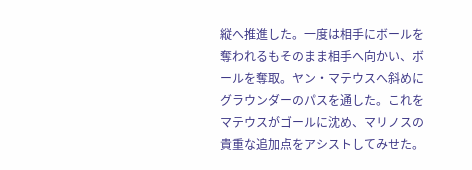縦へ推進した。一度は相手にボールを奪われるもそのまま相手へ向かい、ボールを奪取。ヤン・マテウスへ斜めにグラウンダーのパスを通した。これをマテウスがゴールに沈め、マリノスの貴重な追加点をアシストしてみせた。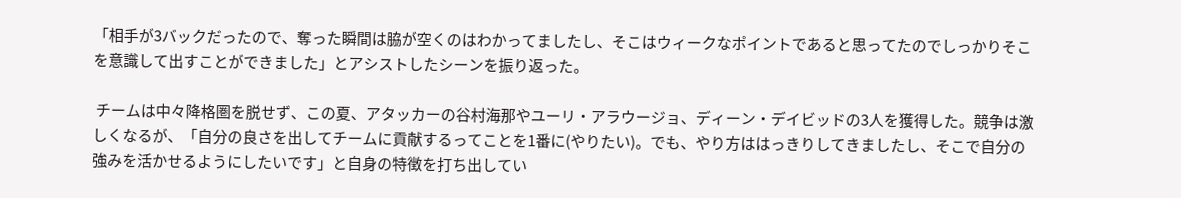「相手が3バックだったので、奪った瞬間は脇が空くのはわかってましたし、そこはウィークなポイントであると思ってたのでしっかりそこを意識して出すことができました」とアシストしたシーンを振り返った。

 チームは中々降格圏を脱せず、この夏、アタッカーの谷村海那やユーリ・アラウージョ、ディーン・デイビッドの3人を獲得した。競争は激しくなるが、「自分の良さを出してチームに貢献するってことを1番に(やりたい)。でも、やり方ははっきりしてきましたし、そこで自分の強みを活かせるようにしたいです」と自身の特徴を打ち出してい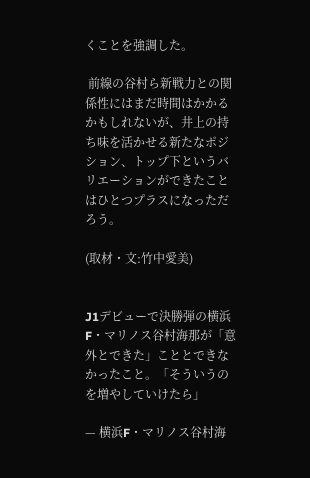くことを強調した。

 前線の谷村ら新戦力との関係性にはまだ時間はかかるかもしれないが、井上の持ち味を活かせる新たなポジション、トップ下というバリエーションができたことはひとつプラスになっただろう。

(取材・文:竹中愛美)


J1デビューで決勝弾の横浜F・マリノス谷村海那が「意外とできた」こととできなかったこと。「そういうのを増やしていけたら」

— 横浜F・マリノス谷村海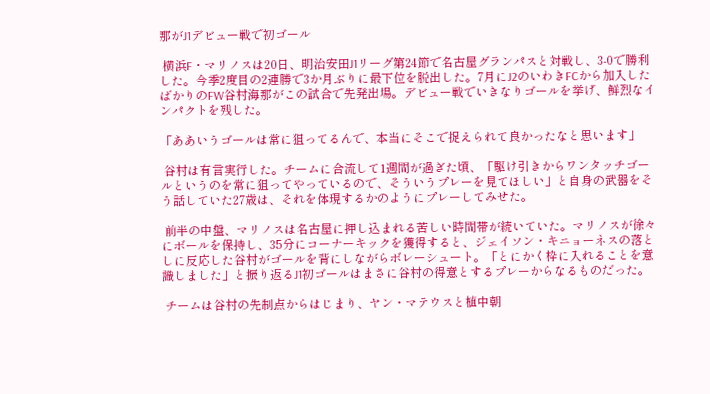那がJ1デビュー戦で初ゴール

 横浜F・マリノスは20日、明治安田J1リーグ第24節で名古屋グランパスと対戦し、3-0で勝利した。今季2度目の2連勝で3か月ぶりに最下位を脱出した。7月にJ2のいわきFCから加入したばかりのFW谷村海那がこの試合で先発出場。デビュー戦でいきなりゴールを挙げ、鮮烈なインパクトを残した。

「ああいうゴールは常に狙ってるんで、本当にそこで捉えられて良かったなと思います」

 谷村は有言実行した。チームに合流して1週間が過ぎた頃、「駆け引きからワンタッチゴールというのを常に狙ってやっているので、そういうプレーを見てほしい」と自身の武器をそう話していた27歳は、それを体現するかのようにプレーしてみせた。

 前半の中盤、マリノスは名古屋に押し込まれる苦しい時間帯が続いていた。マリノスが徐々にボールを保持し、35分にコーナーキックを獲得すると、ジェイソン・キニョーネスの落としに反応した谷村がゴールを背にしながらボレーシュート。「とにかく枠に入れることを意識しました」と振り返るJ1初ゴールはまさに谷村の得意とするプレーからなるものだった。

 チームは谷村の先制点からはじまり、ヤン・マテウスと植中朝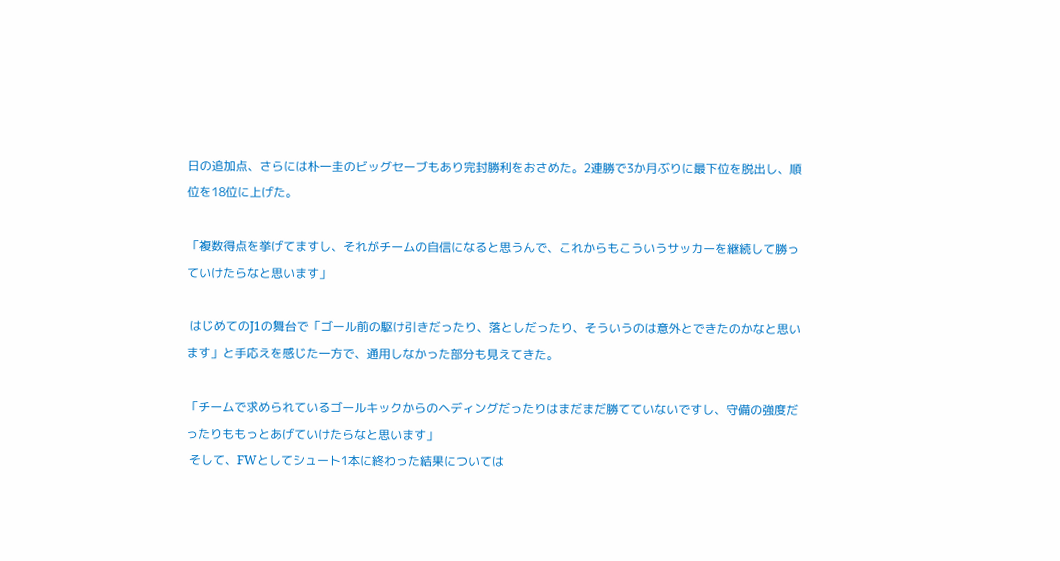日の追加点、さらには朴一圭のビッグセーブもあり完封勝利をおさめた。2連勝で3か月ぶりに最下位を脱出し、順位を18位に上げた。

「複数得点を挙げてますし、それがチームの自信になると思うんで、これからもこういうサッカーを継続して勝っていけたらなと思います」

 はじめてのJ1の舞台で「ゴール前の駆け引きだったり、落としだったり、そういうのは意外とできたのかなと思います」と手応えを感じた一方で、通用しなかった部分も見えてきた。

「チームで求められているゴールキックからのヘディングだったりはまだまだ勝てていないですし、守備の強度だったりももっとあげていけたらなと思います」
 そして、FWとしてシュート1本に終わった結果については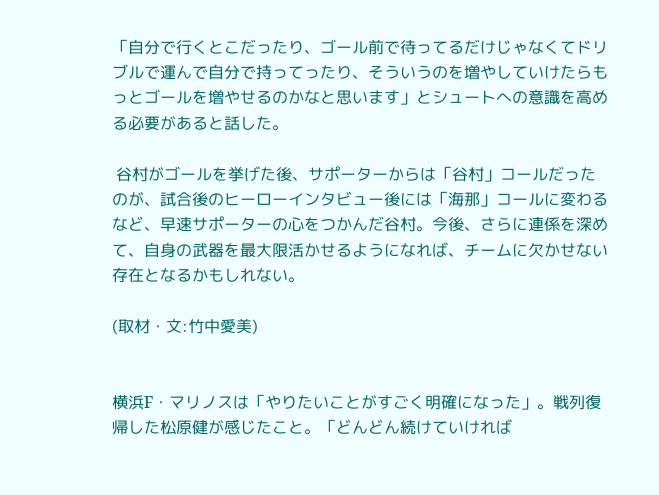「自分で行くとこだったり、ゴール前で待ってるだけじゃなくてドリブルで運んで自分で持ってったり、そういうのを増やしていけたらもっとゴールを増やせるのかなと思います」とシュートへの意識を高める必要があると話した。

 谷村がゴールを挙げた後、サポーターからは「谷村」コールだったのが、試合後のヒーローインタビュー後には「海那」コールに変わるなど、早速サポーターの心をつかんだ谷村。今後、さらに連係を深めて、自身の武器を最大限活かせるようになれば、チームに欠かせない存在となるかもしれない。

(取材・文:竹中愛美)


横浜F・マリノスは「やりたいことがすごく明確になった」。戦列復帰した松原健が感じたこと。「どんどん続けていければ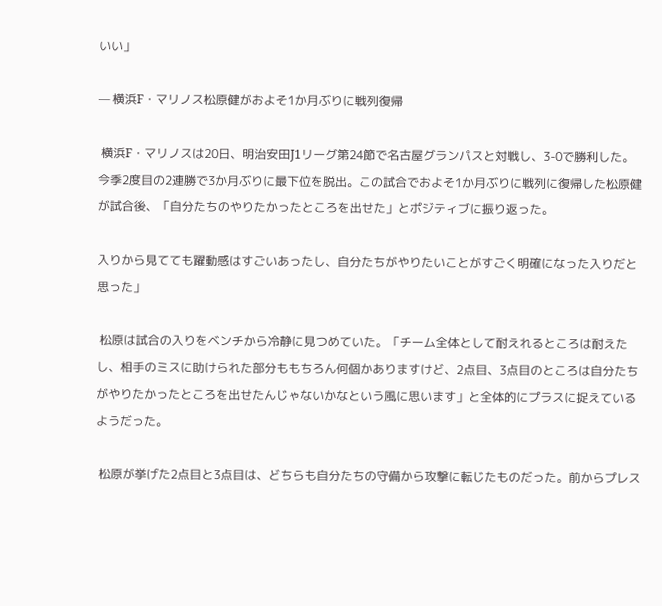いい」

— 横浜F・マリノス松原健がおよそ1か月ぶりに戦列復帰

 横浜F・マリノスは20日、明治安田J1リーグ第24節で名古屋グランパスと対戦し、3-0で勝利した。今季2度目の2連勝で3か月ぶりに最下位を脱出。この試合でおよそ1か月ぶりに戦列に復帰した松原健が試合後、「自分たちのやりたかったところを出せた」とポジティブに振り返った。

入りから見てても躍動感はすごいあったし、自分たちがやりたいことがすごく明確になった入りだと思った」

 松原は試合の入りをベンチから冷静に見つめていた。「チーム全体として耐えれるところは耐えたし、相手のミスに助けられた部分ももちろん何個かありますけど、2点目、3点目のところは自分たちがやりたかったところを出せたんじゃないかなという風に思います」と全体的にプラスに捉えているようだった。

 松原が挙げた2点目と3点目は、どちらも自分たちの守備から攻撃に転じたものだった。前からプレス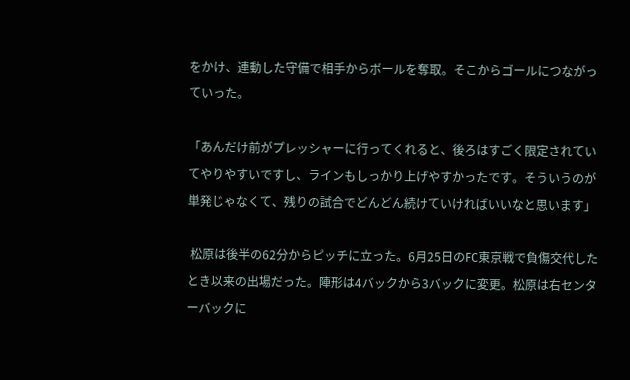をかけ、連動した守備で相手からボールを奪取。そこからゴールにつながっていった。

「あんだけ前がプレッシャーに行ってくれると、後ろはすごく限定されていてやりやすいですし、ラインもしっかり上げやすかったです。そういうのが単発じゃなくて、残りの試合でどんどん続けていければいいなと思います」

 松原は後半の62分からピッチに立った。6月25日のFC東京戦で負傷交代したとき以来の出場だった。陣形は4バックから3バックに変更。松原は右センターバックに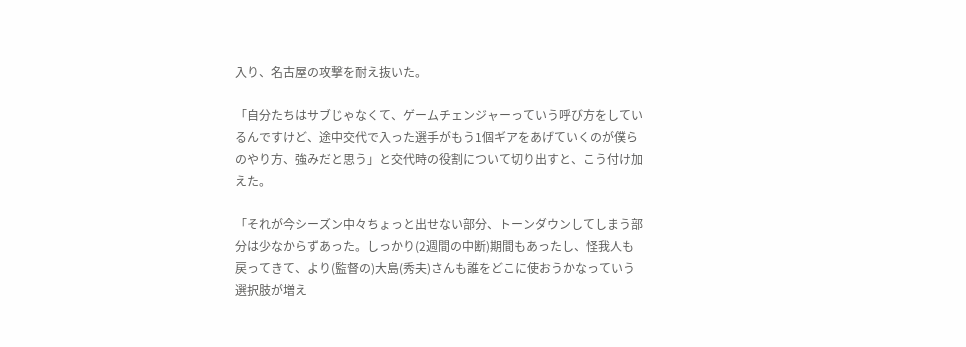入り、名古屋の攻撃を耐え抜いた。

「自分たちはサブじゃなくて、ゲームチェンジャーっていう呼び方をしているんですけど、途中交代で入った選手がもう1個ギアをあげていくのが僕らのやり方、強みだと思う」と交代時の役割について切り出すと、こう付け加えた。

「それが今シーズン中々ちょっと出せない部分、トーンダウンしてしまう部分は少なからずあった。しっかり(2週間の中断)期間もあったし、怪我人も戻ってきて、より(監督の)大島(秀夫)さんも誰をどこに使おうかなっていう選択肢が増え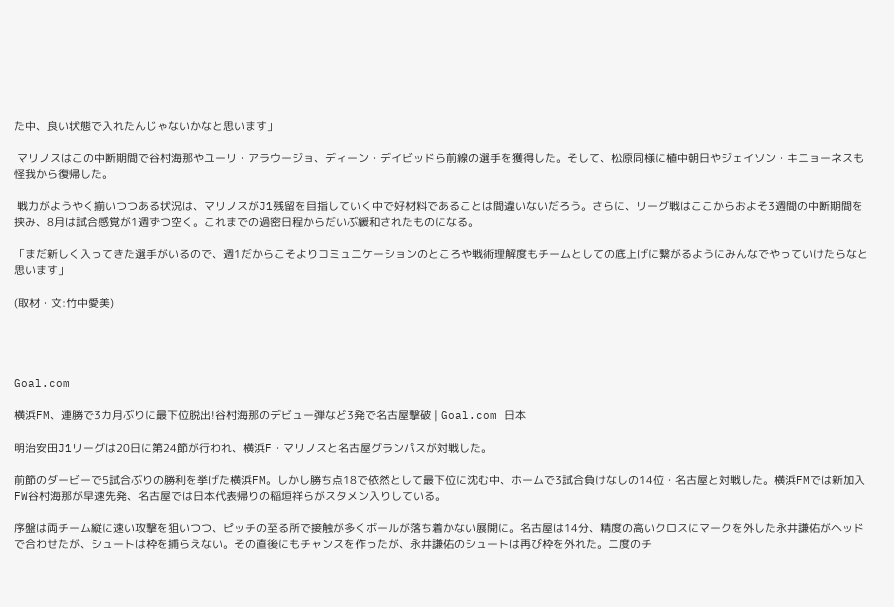た中、良い状態で入れたんじゃないかなと思います」

 マリノスはこの中断期間で谷村海那やユーリ・アラウージョ、ディーン・デイビッドら前線の選手を獲得した。そして、松原同様に植中朝日やジェイソン・キニョーネスも怪我から復帰した。

 戦力がようやく揃いつつある状況は、マリノスがJ1残留を目指していく中で好材料であることは間違いないだろう。さらに、リーグ戦はここからおよそ3週間の中断期間を挟み、8月は試合感覚が1週ずつ空く。これまでの過密日程からだいぶ緩和されたものになる。

「まだ新しく入ってきた選手がいるので、週1だからこそよりコミュニケーションのところや戦術理解度もチームとしての底上げに繋がるようにみんなでやっていけたらなと思います」

(取材・文:竹中愛美)




Goal.com

横浜FM、連勝で3カ月ぶりに最下位脱出!谷村海那のデビュー弾など3発で名古屋撃破 | Goal.com 日本

明治安田J1リーグは20日に第24節が行われ、横浜F・マリノスと名古屋グランパスが対戦した。

前節のダービーで5試合ぶりの勝利を挙げた横浜FM。しかし勝ち点18で依然として最下位に沈む中、ホームで3試合負けなしの14位・名古屋と対戦した。横浜FMでは新加入FW谷村海那が早速先発、名古屋では日本代表帰りの稲垣祥らがスタメン入りしている。

序盤は両チーム縦に速い攻撃を狙いつつ、ピッチの至る所で接触が多くボールが落ち着かない展開に。名古屋は14分、精度の高いクロスにマークを外した永井謙佑がヘッドで合わせたが、シュートは枠を捕らえない。その直後にもチャンスを作ったが、永井謙佑のシュートは再び枠を外れた。ニ度のチ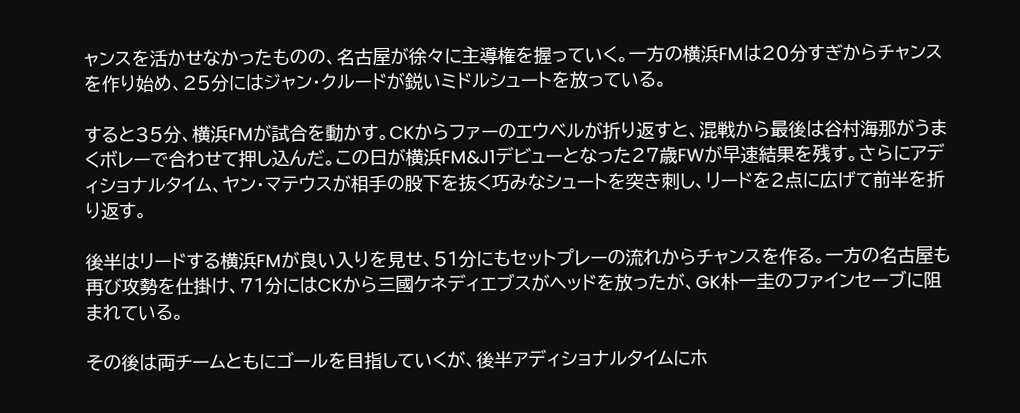ャンスを活かせなかったものの、名古屋が徐々に主導権を握っていく。一方の横浜FMは20分すぎからチャンスを作り始め、25分にはジャン・クルードが鋭いミドルシュートを放っている。

すると35分、横浜FMが試合を動かす。CKからファーのエウベルが折り返すと、混戦から最後は谷村海那がうまくボレーで合わせて押し込んだ。この日が横浜FM&J1デビューとなった27歳FWが早速結果を残す。さらにアディショナルタイム、ヤン・マテウスが相手の股下を抜く巧みなシュートを突き刺し、リードを2点に広げて前半を折り返す。

後半はリードする横浜FMが良い入りを見せ、51分にもセットプレーの流れからチャンスを作る。一方の名古屋も再び攻勢を仕掛け、71分にはCKから三國ケネディエブスがヘッドを放ったが、GK朴一圭のファインセーブに阻まれている。

その後は両チームともにゴールを目指していくが、後半アディショナルタイムにホ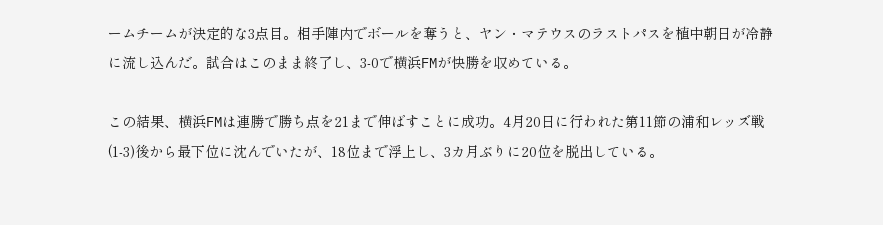ームチームが決定的な3点目。相手陣内でボールを奪うと、ヤン・マテウスのラストパスを植中朝日が冷静に流し込んだ。試合はこのまま終了し、3-0で横浜FMが快勝を収めている。

この結果、横浜FMは連勝で勝ち点を21まで伸ばすことに成功。4月20日に行われた第11節の浦和レッズ戦(1-3)後から最下位に沈んでいたが、18位まで浮上し、3カ月ぶりに20位を脱出している。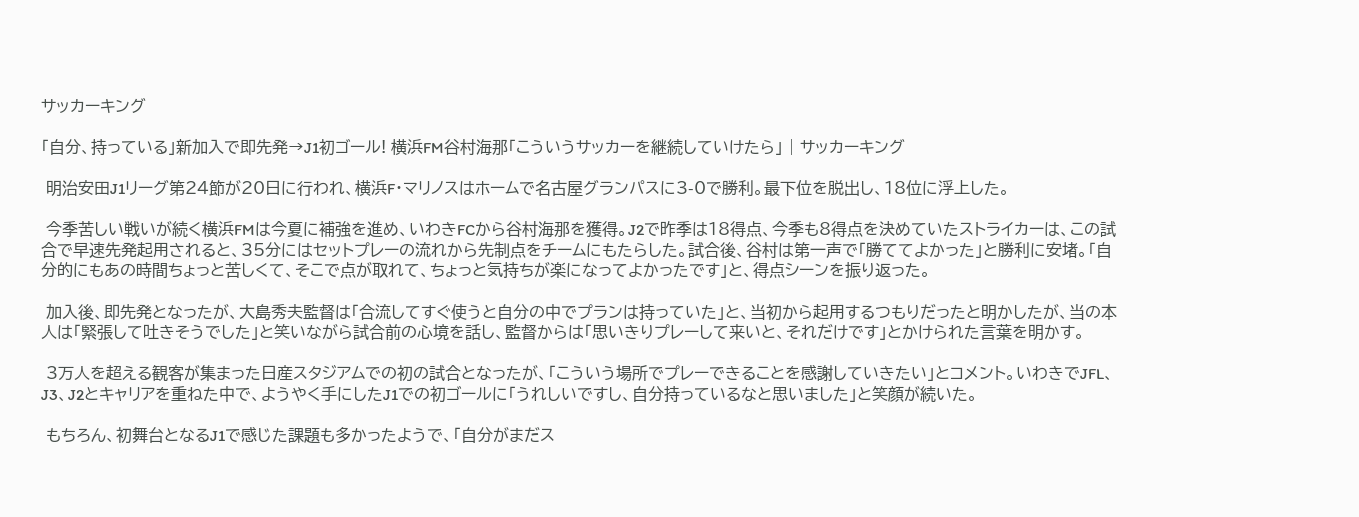サッカーキング

「自分、持っている」新加入で即先発→J1初ゴール! 横浜FM谷村海那「こういうサッカーを継続していけたら」 | サッカーキング

 明治安田J1リーグ第24節が20日に行われ、横浜F・マリノスはホームで名古屋グランパスに3-0で勝利。最下位を脱出し、18位に浮上した。

 今季苦しい戦いが続く横浜FMは今夏に補強を進め、いわきFCから谷村海那を獲得。J2で昨季は18得点、今季も8得点を決めていたストライカーは、この試合で早速先発起用されると、35分にはセットプレーの流れから先制点をチームにもたらした。試合後、谷村は第一声で「勝ててよかった」と勝利に安堵。「自分的にもあの時間ちょっと苦しくて、そこで点が取れて、ちょっと気持ちが楽になってよかったです」と、得点シーンを振り返った。

 加入後、即先発となったが、大島秀夫監督は「合流してすぐ使うと自分の中でプランは持っていた」と、当初から起用するつもりだったと明かしたが、当の本人は「緊張して吐きそうでした」と笑いながら試合前の心境を話し、監督からは「思いきりプレーして来いと、それだけです」とかけられた言葉を明かす。

 3万人を超える観客が集まった日産スタジアムでの初の試合となったが、「こういう場所でプレーできることを感謝していきたい」とコメント。いわきでJFL、J3、J2とキャリアを重ねた中で、ようやく手にしたJ1での初ゴールに「うれしいですし、自分持っているなと思いました」と笑顔が続いた。

 もちろん、初舞台となるJ1で感じた課題も多かったようで、「自分がまだス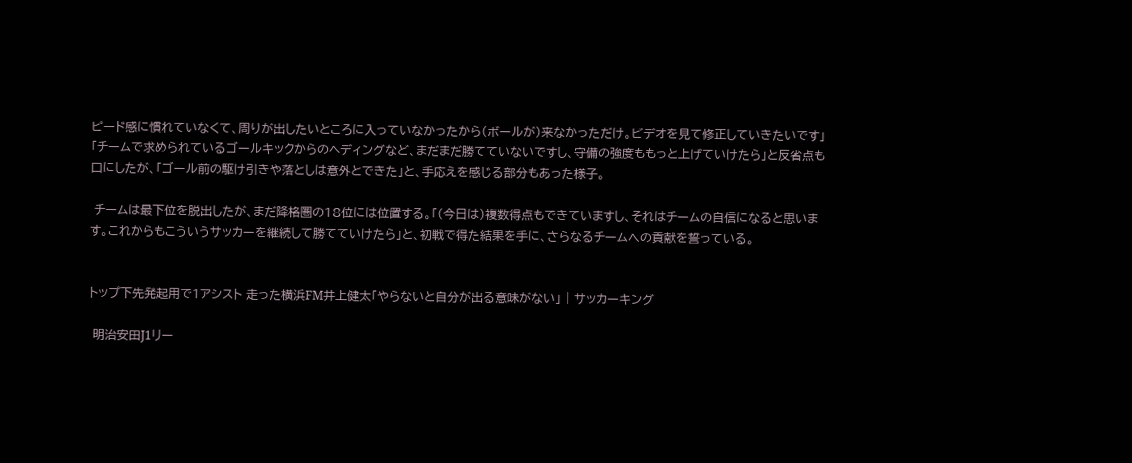ピード感に慣れていなくて、周りが出したいところに入っていなかったから(ボールが)来なかっただけ。ビデオを見て修正していきたいです」「チームで求められているゴールキックからのヘディングなど、まだまだ勝てていないですし、守備の強度ももっと上げていけたら」と反省点も口にしたが、「ゴール前の駆け引きや落としは意外とできた」と、手応えを感じる部分もあった様子。

 チームは最下位を脱出したが、まだ降格圏の18位には位置する。「(今日は)複数得点もできていますし、それはチームの自信になると思います。これからもこういうサッカーを継続して勝てていけたら」と、初戦で得た結果を手に、さらなるチームへの貢献を誓っている。


トップ下先発起用で1アシスト 走った横浜FM井上健太「やらないと自分が出る意味がない」 | サッカーキング

 明治安田J1リー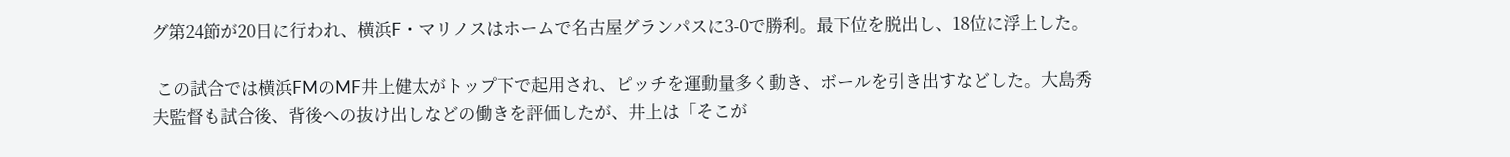グ第24節が20日に行われ、横浜F・マリノスはホームで名古屋グランパスに3-0で勝利。最下位を脱出し、18位に浮上した。

 この試合では横浜FMのMF井上健太がトップ下で起用され、ピッチを運動量多く動き、ボールを引き出すなどした。大島秀夫監督も試合後、背後への抜け出しなどの働きを評価したが、井上は「そこが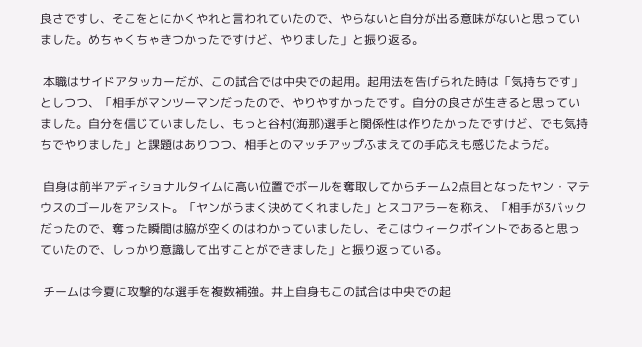良さですし、そこをとにかくやれと言われていたので、やらないと自分が出る意味がないと思っていました。めちゃくちゃきつかったですけど、やりました」と振り返る。

 本職はサイドアタッカーだが、この試合では中央での起用。起用法を告げられた時は「気持ちです」としつつ、「相手がマンツーマンだったので、やりやすかったです。自分の良さが生きると思っていました。自分を信じていましたし、もっと谷村(海那)選手と関係性は作りたかったですけど、でも気持ちでやりました」と課題はありつつ、相手とのマッチアップふまえての手応えも感じたようだ。

 自身は前半アディショナルタイムに高い位置でボールを奪取してからチーム2点目となったヤン・マテウスのゴールをアシスト。「ヤンがうまく決めてくれました」とスコアラーを称え、「相手が3バックだったので、奪った瞬間は脇が空くのはわかっていましたし、そこはウィークポイントであると思っていたので、しっかり意識して出すことができました」と振り返っている。

 チームは今夏に攻撃的な選手を複数補強。井上自身もこの試合は中央での起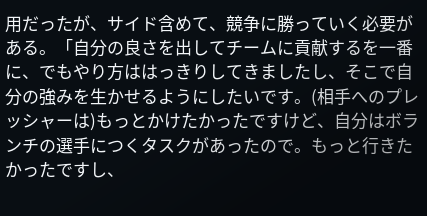用だったが、サイド含めて、競争に勝っていく必要がある。「自分の良さを出してチームに貢献するを一番に、でもやり方ははっきりしてきましたし、そこで自分の強みを生かせるようにしたいです。(相手へのプレッシャーは)もっとかけたかったですけど、自分はボランチの選手につくタスクがあったので。もっと行きたかったですし、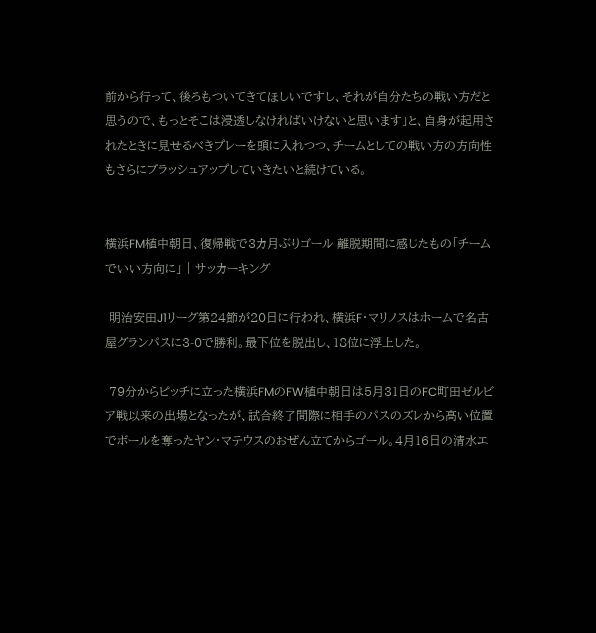前から行って、後ろもついてきてほしいですし、それが自分たちの戦い方だと思うので、もっとそこは浸透しなければいけないと思います」と、自身が起用されたときに見せるべきプレーを頭に入れつつ、チームとしての戦い方の方向性もさらにブラッシュアップしていきたいと続けている。


横浜FM植中朝日、復帰戦で3カ月ぶりゴール 離脱期間に感じたもの「チームでいい方向に」 | サッカーキング

 明治安田J1リーグ第24節が20日に行われ、横浜F・マリノスはホームで名古屋グランパスに3-0で勝利。最下位を脱出し、18位に浮上した。

 79分からピッチに立った横浜FMのFW植中朝日は5月31日のFC町田ゼルビア戦以来の出場となったが、試合終了間際に相手のパスのズレから高い位置でボールを奪ったヤン・マテウスのおぜん立てからゴール。4月16日の清水エ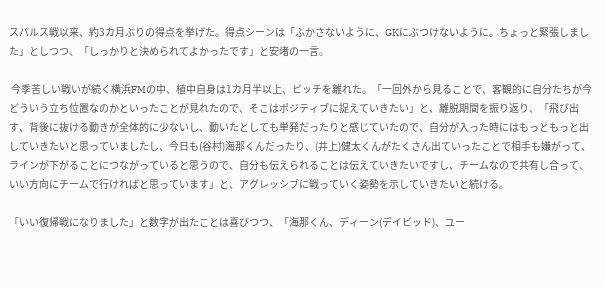スパルス戦以来、約3カ月ぶりの得点を挙げた。得点シーンは「ふかさないように、GKにぶつけないように。ちょっと緊張しました」としつつ、「しっかりと決められてよかったです」と安堵の一言。

 今季苦しい戦いが続く横浜FMの中、植中自身は1カ月半以上、ピッチを離れた。「一回外から見ることで、客観的に自分たちが今どういう立ち位置なのかといったことが見れたので、そこはポジティブに捉えていきたい」と、離脱期間を振り返り、「飛び出す、背後に抜ける動きが全体的に少ないし、動いたとしても単発だったりと感じていたので、自分が入った時にはもっともっと出していきたいと思っていましたし、今日も(谷村)海那くんだったり、(井上)健太くんがたくさん出ていったことで相手も嫌がって、ラインが下がることにつながっていると思うので、自分も伝えられることは伝えていきたいですし、チームなので共有し合って、いい方向にチームで行ければと思っています」と、アグレッシブに戦っていく姿勢を示していきたいと続ける。

「いい復帰戦になりました」と数字が出たことは喜びつつ、「海那くん、ディーン(デイビッド)、ユー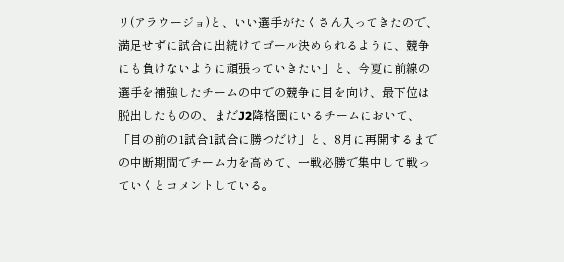リ(アラウージョ)と、いい選手がたくさん入ってきたので、満足せずに試合に出続けてゴール決められるように、競争にも負けないように頑張っていきたい」と、今夏に前線の選手を補強したチームの中での競争に目を向け、最下位は脱出したものの、まだJ2降格圏にいるチームにおいて、「目の前の1試合1試合に勝つだけ」と、8月に再開するまでの中断期間でチーム力を高めて、一戦必勝で集中して戦っていくとコメントしている。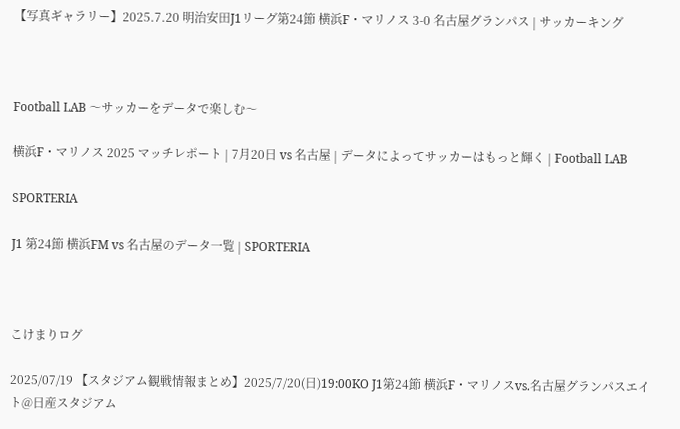【写真ギャラリー】2025.7.20 明治安田J1リーグ第24節 横浜F・マリノス 3-0 名古屋グランパス | サッカーキング



Football LAB 〜サッカーをデータで楽しむ〜

横浜F・マリノス 2025 マッチレポート | 7月20日 vs 名古屋 | データによってサッカーはもっと輝く | Football LAB

SPORTERIA

J1 第24節 横浜FM vs 名古屋のデータ一覧 | SPORTERIA



こけまりログ

2025/07/19 【スタジアム観戦情報まとめ】2025/7/20(日)19:00KO J1第24節 横浜F・マリノスvs.名古屋グランパスエイト@日産スタジアム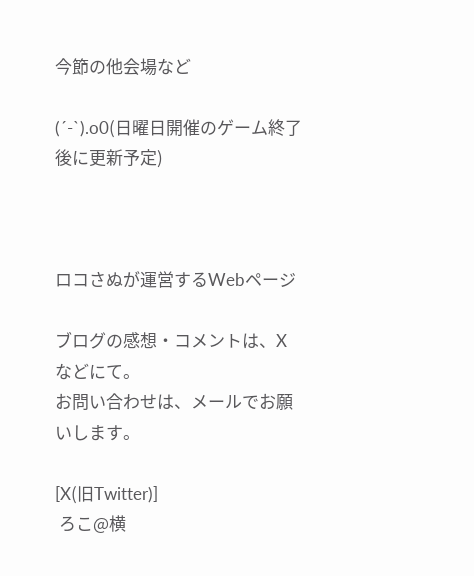今節の他会場など

(´-`).o0(日曜日開催のゲーム終了後に更新予定)



ロコさぬが運営するWebページ

ブログの感想・コメントは、Xなどにて。
お問い合わせは、メールでお願いします。

[X(旧Twitter)]
 ろこ@横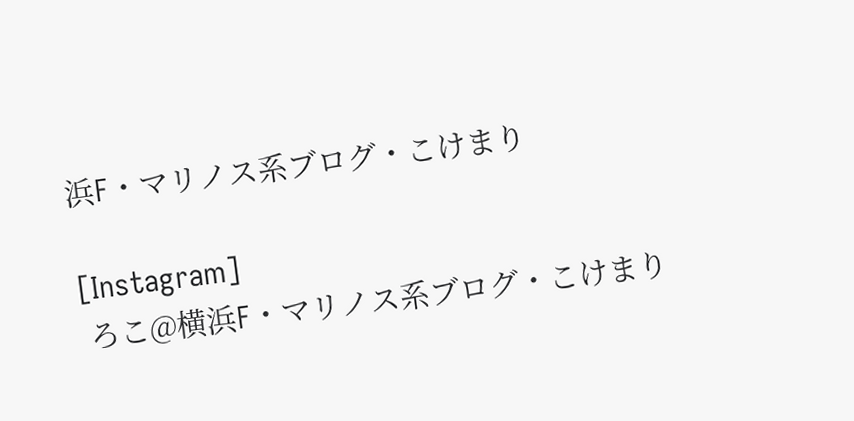浜F・マリノス系ブログ・こけまり

[Instagram]
 ろこ@横浜F・マリノス系ブログ・こけまり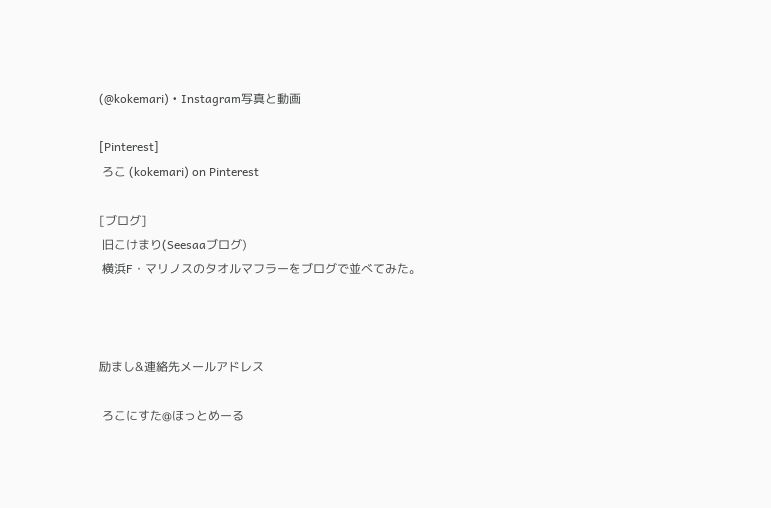(@kokemari) • Instagram写真と動画

[Pinterest]
 ろこ (kokemari) on Pinterest

[ブログ]
 旧こけまり(Seesaaブログ)
 横浜F・マリノスのタオルマフラーをブログで並べてみた。



励まし&連絡先メールアドレス

 ろこにすた@ほっとめーる